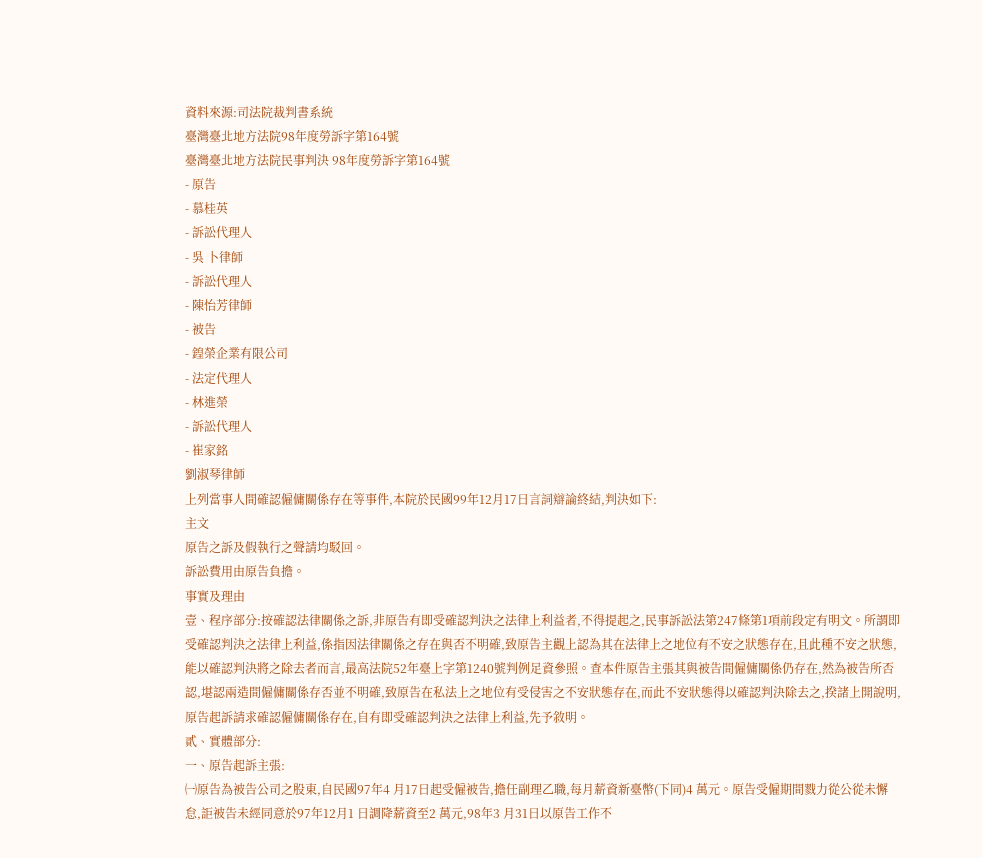資料來源:司法院裁判書系統
臺灣臺北地方法院98年度勞訴字第164號
臺灣臺北地方法院民事判決 98年度勞訴字第164號
- 原告
- 慕桂英
- 訴訟代理人
- 吳 卜律師
- 訴訟代理人
- 陳怡芳律師
- 被告
- 鍠榮企業有限公司
- 法定代理人
- 林進榮
- 訴訟代理人
- 崔家銘
劉淑琴律師
上列當事人間確認僱傭關係存在等事件,本院於民國99年12月17日言詞辯論終結,判決如下:
主文
原告之訴及假執行之聲請均駁回。
訴訟費用由原告負擔。
事實及理由
壹、程序部分:按確認法律關係之訴,非原告有即受確認判決之法律上利益者,不得提起之,民事訴訟法第247條第1項前段定有明文。所謂即受確認判決之法律上利益,係指因法律關係之存在與否不明確,致原告主觀上認為其在法律上之地位有不安之狀態存在,且此種不安之狀態,能以確認判決將之除去者而言,最高法院52年臺上字第1240號判例足資參照。查本件原告主張其與被告間僱傭關係仍存在,然為被告所否認,堪認兩造間僱傭關係存否並不明確,致原告在私法上之地位有受侵害之不安狀態存在,而此不安狀態得以確認判決除去之,揆諸上開說明,原告起訴請求確認僱傭關係存在,自有即受確認判決之法律上利益,先予敘明。
貳、實體部分:
一、原告起訴主張:
㈠原告為被告公司之股東,自民國97年4 月17日起受僱被告,擔任副理乙職,每月薪資新臺幣(下同)4 萬元。原告受僱期間戮力從公從未懈怠,詎被告未經同意於97年12月1 日調降薪資至2 萬元,98年3 月31日以原告工作不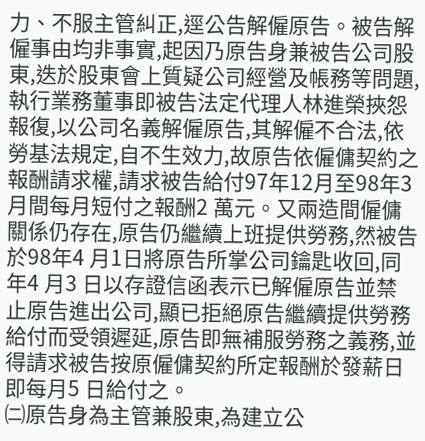力、不服主管糾正,逕公告解僱原告。被告解僱事由均非事實,起因乃原告身兼被告公司股東,迭於股東會上質疑公司經營及帳務等問題,執行業務董事即被告法定代理人林進榮挾怨報復,以公司名義解僱原告,其解僱不合法,依勞基法規定,自不生效力,故原告依僱傭契約之報酬請求權,請求被告給付97年12月至98年3 月間每月短付之報酬2 萬元。又兩造間僱傭關係仍存在,原告仍繼續上班提供勞務,然被告於98年4 月1日將原告所掌公司鑰匙收回,同年4 月3 日以存證信函表示已解僱原告並禁止原告進出公司,顯已拒絕原告繼續提供勞務給付而受領遲延,原告即無補服勞務之義務,並得請求被告按原僱傭契約所定報酬於發薪日即每月5 日給付之。
㈡原告身為主管兼股東,為建立公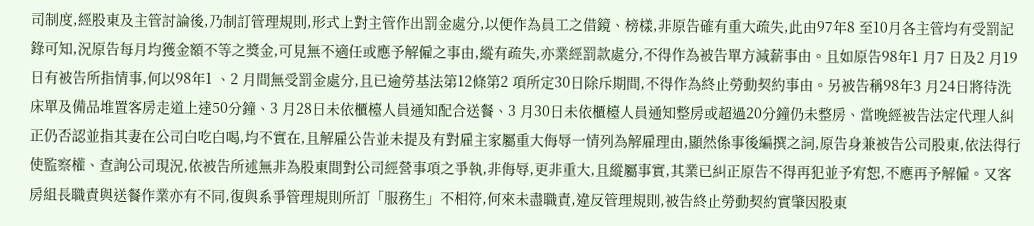司制度,經股東及主管討論後,乃制訂管理規則,形式上對主管作出罰金處分,以便作為員工之借鏡、榜樣,非原告確有重大疏失,此由97年8 至10月各主管均有受罰記錄可知,況原告每月均獲金額不等之獎金,可見無不適任或應予解僱之事由,縱有疏失,亦業經罰款處分,不得作為被告單方減薪事由。且如原告98年1 月7 日及2 月19日有被告所指情事,何以98年1 、2 月間無受罰金處分,且已逾勞基法第12條第2 項所定30日除斥期間,不得作為終止勞動契約事由。另被告稱98年3 月24日將待洗床單及備品堆置客房走道上達50分鐘、3 月28日未依櫃檯人員通知配合送餐、3 月30日未依櫃檯人員通知整房或超過20分鐘仍未整房、當晚經被告法定代理人糾正仍否認並指其妻在公司白吃白喝,均不實在,且解雇公告並未提及有對雇主家屬重大侮辱一情列為解雇理由,顯然係事後編撰之詞,原告身兼被告公司股東,依法得行使監察權、查詢公司現況,依被告所述無非為股東間對公司經營事項之爭執,非侮辱,更非重大,且縱屬事實,其業已糾正原告不得再犯並予宥恕,不應再予解僱。又客房組長職責與送餐作業亦有不同,復與系爭管理規則所訂「服務生」不相符,何來未盡職責,違反管理規則,被告終止勞動契約實肇因股東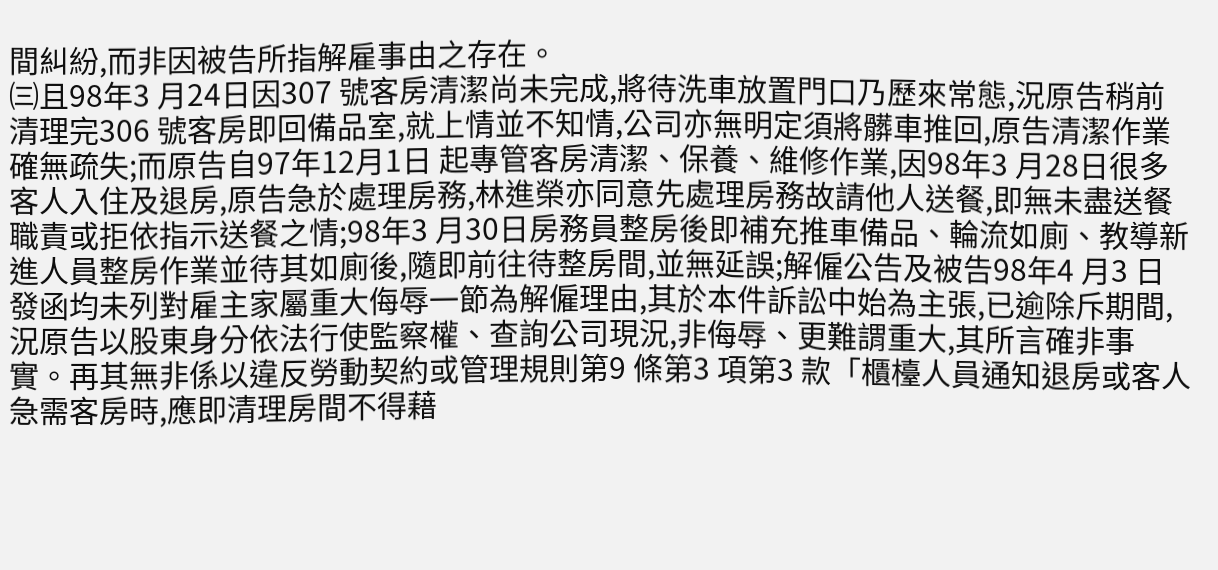間糾紛,而非因被告所指解雇事由之存在。
㈢且98年3 月24日因307 號客房清潔尚未完成,將待洗車放置門口乃歷來常態,況原告稍前清理完306 號客房即回備品室,就上情並不知情,公司亦無明定須將髒車推回,原告清潔作業確無疏失;而原告自97年12月1日 起專管客房清潔、保養、維修作業,因98年3 月28日很多客人入住及退房,原告急於處理房務,林進榮亦同意先處理房務故請他人送餐,即無未盡送餐職責或拒依指示送餐之情;98年3 月30日房務員整房後即補充推車備品、輪流如廁、教導新進人員整房作業並待其如廁後,隨即前往待整房間,並無延誤;解僱公告及被告98年4 月3 日發函均未列對雇主家屬重大侮辱一節為解僱理由,其於本件訴訟中始為主張,已逾除斥期間,況原告以股東身分依法行使監察權、查詢公司現況,非侮辱、更難謂重大,其所言確非事實。再其無非係以違反勞動契約或管理規則第9 條第3 項第3 款「櫃檯人員通知退房或客人急需客房時,應即清理房間不得藉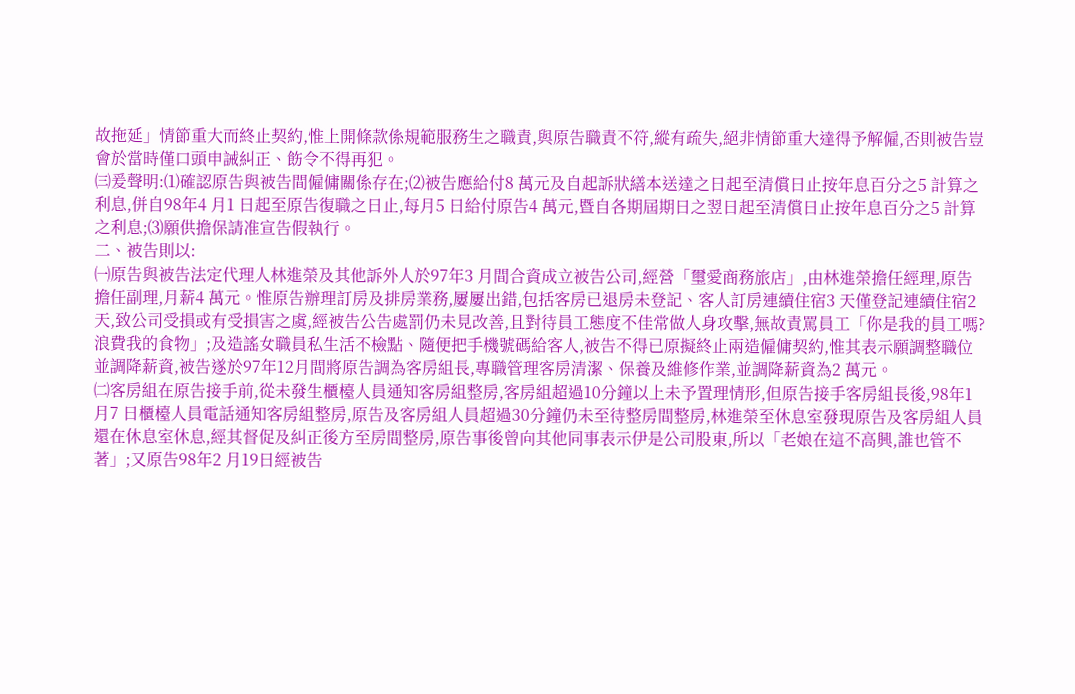故拖延」情節重大而終止契約,惟上開條款係規範服務生之職責,與原告職責不符,縱有疏失,絕非情節重大達得予解僱,否則被告豈會於當時僅口頭申誡糾正、飭令不得再犯。
㈢爰聲明:⑴確認原告與被告間僱傭關係存在;⑵被告應給付8 萬元及自起訴狀繕本送達之日起至清償日止按年息百分之5 計算之利息,併自98年4 月1 日起至原告復職之日止,每月5 日給付原告4 萬元,暨自各期屆期日之翌日起至清償日止按年息百分之5 計算之利息;⑶願供擔保請准宣告假執行。
二、被告則以:
㈠原告與被告法定代理人林進榮及其他訴外人於97年3 月間合資成立被告公司,經營「璽愛商務旅店」,由林進榮擔任經理,原告擔任副理,月薪4 萬元。惟原告辦理訂房及排房業務,屢屢出錯,包括客房已退房未登記、客人訂房連續住宿3 天僅登記連續住宿2 天,致公司受損或有受損害之虞,經被告公告處罰仍未見改善,且對待員工態度不佳常做人身攻擊,無故責罵員工「你是我的員工嗎?浪費我的食物」;及造謠女職員私生活不檢點、隨便把手機號碼給客人,被告不得已原擬終止兩造僱傭契約,惟其表示願調整職位並調降薪資,被告遂於97年12月間將原告調為客房組長,專職管理客房清潔、保養及維修作業,並調降薪資為2 萬元。
㈡客房組在原告接手前,從未發生櫃檯人員通知客房組整房,客房組超過10分鐘以上未予置理情形,但原告接手客房組長後,98年1 月7 日櫃檯人員電話通知客房組整房,原告及客房組人員超過30分鐘仍未至待整房間整房,林進榮至休息室發現原告及客房組人員還在休息室休息,經其督促及糾正後方至房間整房,原告事後曾向其他同事表示伊是公司股東,所以「老娘在這不高興,誰也管不著」;又原告98年2 月19日經被告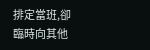排定當班,卻臨時向其他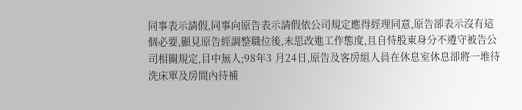同事表示請假,同事向原告表示請假依公司規定應得經理同意,原告卻表示沒有這個必要,顯見原告經調整職位後,未思改進工作態度,且自恃股東身分不遵守被告公司相關規定,目中無人;98年3 月24日,原告及客房組人員在休息室休息卻將一堆待洗床單及房間內待補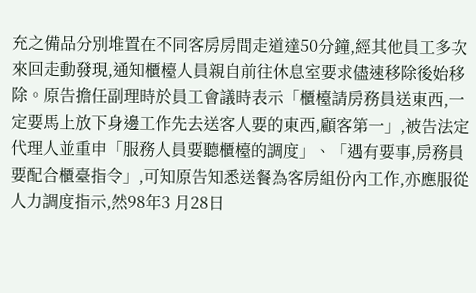充之備品分別堆置在不同客房房間走道達50分鐘,經其他員工多次來回走動發現,通知櫃檯人員親自前往休息室要求儘速移除後始移除。原告擔任副理時於員工會議時表示「櫃檯請房務員送東西,一定要馬上放下身邊工作先去送客人要的東西,顧客第一」,被告法定代理人並重申「服務人員要聽櫃檯的調度」、「遇有要事,房務員要配合櫃臺指令」,可知原告知悉送餐為客房組份內工作,亦應服從人力調度指示,然98年3 月28日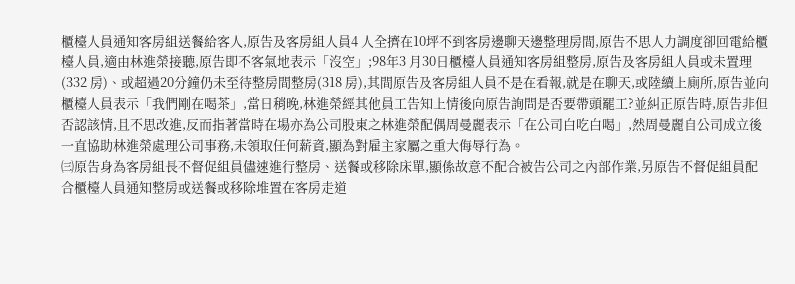櫃檯人員通知客房組送餐給客人,原告及客房組人員4 人全擠在10坪不到客房邊聊天邊整理房間,原告不思人力調度卻回電給櫃檯人員,適由林進榮接聽,原告即不客氣地表示「沒空」;98年3 月30日櫃檯人員通知客房組整房,原告及客房組人員或未置理(332 房)、或超過20分鐘仍未至待整房間整房(318 房),其間原告及客房組人員不是在看報,就是在聊天,或陸續上廁所,原告並向櫃檯人員表示「我們剛在喝茶」,當日稍晚,林進榮經其他員工告知上情後向原告詢問是否要帶頭罷工?並糾正原告時,原告非但否認該情,且不思改進,反而指著當時在場亦為公司股東之林進榮配偶周曼麗表示「在公司白吃白喝」,然周曼麗自公司成立後一直協助林進榮處理公司事務,未領取任何薪資,顯為對雇主家屬之重大侮辱行為。
㈢原告身為客房組長不督促組員儘速進行整房、送餐或移除床單,顯係故意不配合被告公司之內部作業,另原告不督促組員配合櫃檯人員通知整房或送餐或移除堆置在客房走道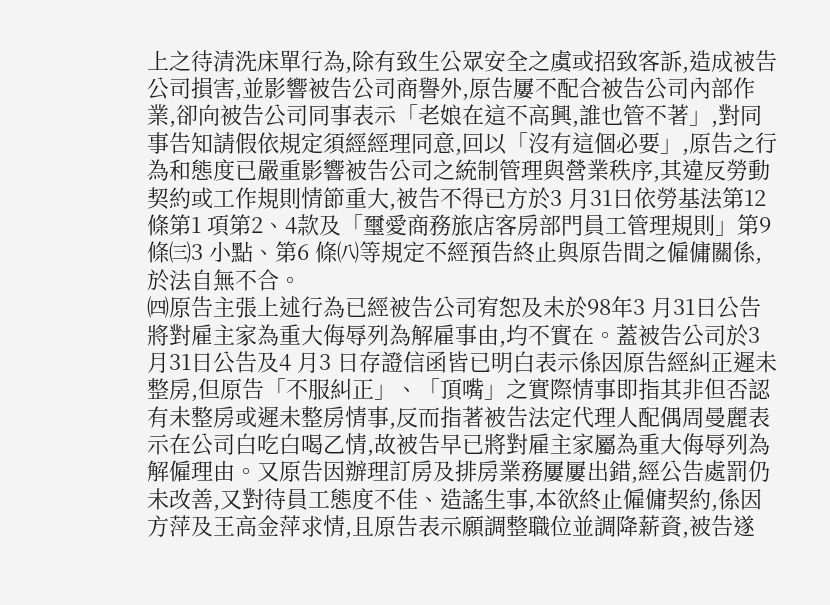上之待清洗床單行為,除有致生公眾安全之虞或招致客訴,造成被告公司損害,並影響被告公司商譽外,原告屢不配合被告公司內部作業,卻向被告公司同事表示「老娘在這不高興,誰也管不著」,對同事告知請假依規定須經經理同意,回以「沒有這個必要」,原告之行為和態度已嚴重影響被告公司之統制管理與營業秩序,其違反勞動契約或工作規則情節重大,被告不得已方於3 月31日依勞基法第12條第1 項第2、4款及「璽愛商務旅店客房部門員工管理規則」第9 條㈢3 小點、第6 條㈧等規定不經預告終止與原告間之僱傭關係,於法自無不合。
㈣原告主張上述行為已經被告公司宥恕及未於98年3 月31日公告將對雇主家為重大侮辱列為解雇事由,均不實在。蓋被告公司於3 月31日公告及4 月3 日存證信函皆已明白表示係因原告經糾正遲未整房,但原告「不服糾正」、「頂嘴」之實際情事即指其非但否認有未整房或遲未整房情事,反而指著被告法定代理人配偶周曼麗表示在公司白吃白喝乙情,故被告早已將對雇主家屬為重大侮辱列為解僱理由。又原告因辦理訂房及排房業務屢屢出錯,經公告處罰仍未改善,又對待員工態度不佳、造謠生事,本欲終止僱傭契約,係因方萍及王高金萍求情,且原告表示願調整職位並調降薪資,被告遂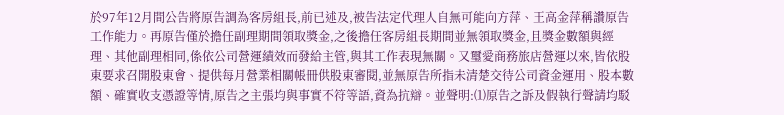於97年12月間公告將原告調為客房組長,前已述及,被告法定代理人自無可能向方萍、王高金萍稱讚原告工作能力。再原告僅於擔任副理期間領取獎金,之後擔任客房組長期間並無領取獎金,且獎金數額與經理、其他副理相同,係依公司營運績效而發給主管,與其工作表現無關。又璽愛商務旅店營運以來,皆依股東要求召開股東會、提供每月營業相關帳冊供股東審閱,並無原告所指未清楚交待公司資金運用、股本數額、確實收支憑證等情,原告之主張均與事實不符等語,資為抗辯。並聲明:⑴原告之訴及假執行聲請均駁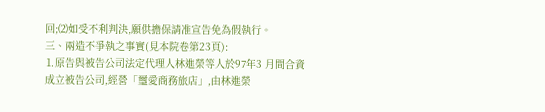回;⑵如受不利判決,願供擔保請准宣告免為假執行。
三、兩造不爭執之事實(見本院卷第23頁):
⒈原告與被告公司法定代理人林進榮等人於97年3 月間合資成立被告公司,經營「璽愛商務旅店」,由林進榮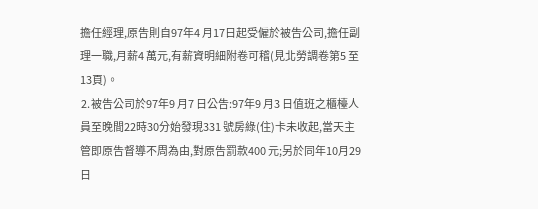擔任經理,原告則自97年4 月17日起受僱於被告公司,擔任副理一職,月薪4 萬元,有薪資明細附卷可稽(見北勞調卷第5 至13頁)。
⒉被告公司於97年9 月7 日公告:97年9 月3 日值班之櫃檯人員至晚間22時30分始發現331 號房綠(住)卡未收起,當天主管即原告督導不周為由,對原告罰款400 元;另於同年10月29日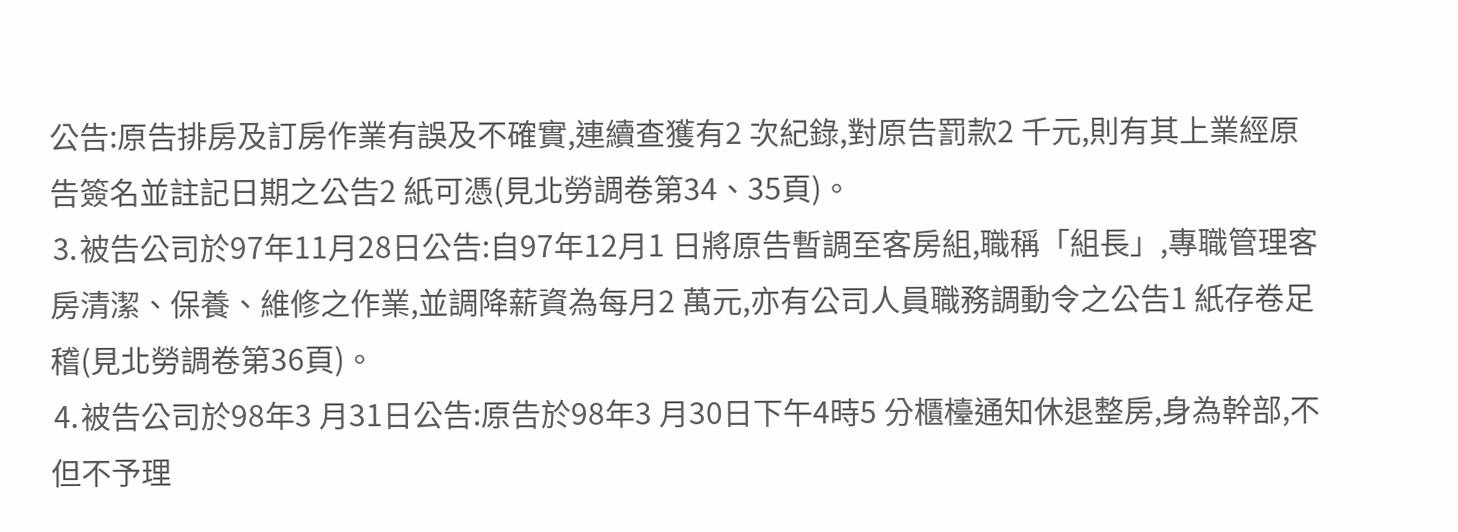公告:原告排房及訂房作業有誤及不確實,連續查獲有2 次紀錄,對原告罰款2 千元,則有其上業經原告簽名並註記日期之公告2 紙可憑(見北勞調卷第34、35頁)。
⒊被告公司於97年11月28日公告:自97年12月1 日將原告暫調至客房組,職稱「組長」,專職管理客房清潔、保養、維修之作業,並調降薪資為每月2 萬元,亦有公司人員職務調動令之公告1 紙存卷足稽(見北勞調卷第36頁)。
⒋被告公司於98年3 月31日公告:原告於98年3 月30日下午4時5 分櫃檯通知休退整房,身為幹部,不但不予理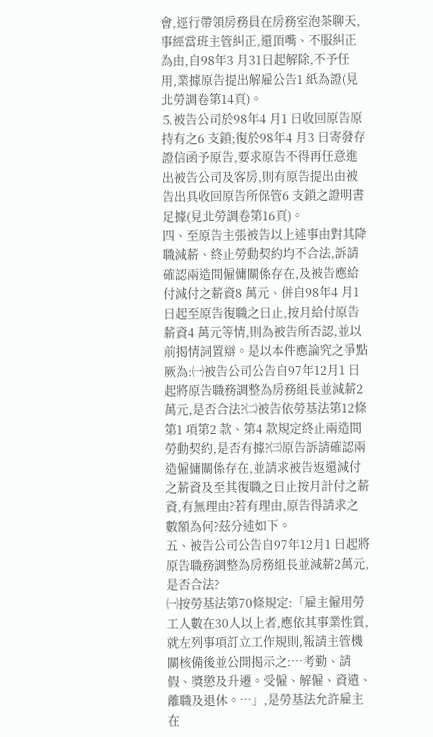會,逕行帶領房務員在房務室泡茶聊天,事經當班主管糾正,還頂嘴、不服糾正為由,自98年3 月31日起解除,不予任用,業據原告提出解雇公告1 紙為證(見北勞調卷第14頁)。
⒌被告公司於98年4 月1 日收回原告原持有之6 支鎖;復於98年4 月3 日寄發存證信函予原告,要求原告不得再任意進出被告公司及客房,則有原告提出由被告出具收回原告所保管6 支鎖之證明書足據(見北勞調卷第16頁)。
四、至原告主張被告以上述事由對其降職減薪、終止勞動契約均不合法,訴請確認兩造間僱傭關係存在,及被告應給付減付之薪資8 萬元、併自98年4 月1 日起至原告復職之日止,按月給付原告薪資4 萬元等情,則為被告所否認,並以前揭情詞置辯。是以本件應論究之爭點厥為:㈠被告公司公告自97年12月1 日起將原告職務調整為房務組長並減薪2 萬元,是否合法?㈡被告依勞基法第12條第1 項第2 款、第4 款規定終止兩造間勞動契約,是否有據?㈢原告訴請確認兩造僱傭關係存在,並請求被告返還減付之薪資及至其復職之日止按月計付之薪資,有無理由?若有理由,原告得請求之數額為何?茲分述如下。
五、被告公司公告自97年12月1 日起將原告職務調整為房務組長並減薪2萬元,是否合法?
㈠按勞基法第70條規定:「雇主僱用勞工人數在30人以上者,應依其事業性質,就左列事項訂立工作規則,報請主管機關核備後並公開揭示之:…考勤、請假、獎懲及升遷。受僱、解僱、資遣、離職及退休。…」,是勞基法允許雇主在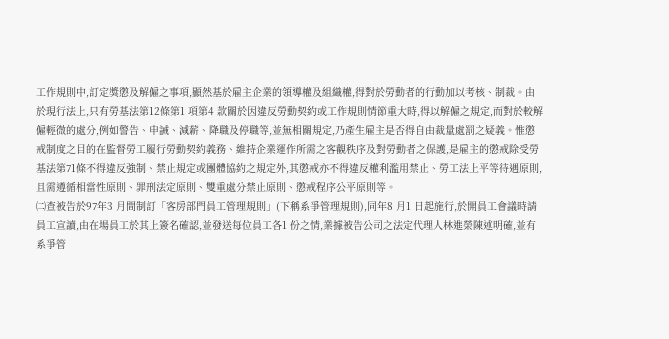工作規則中,訂定獎懲及解僱之事項,顯然基於雇主企業的領導權及組織權,得對於勞動者的行動加以考核、制裁。由於現行法上,只有勞基法第12條第1 項第4 款關於因違反勞動契約或工作規則情節重大時,得以解僱之規定,而對於較解僱輕微的處分,例如警告、申誡、減薪、降職及停職等,並無相關規定,乃產生雇主是否得自由裁量處罰之疑義。惟懲戒制度之目的在監督勞工履行勞動契約義務、維持企業運作所需之客觀秩序及對勞動者之保護,是雇主的懲戒除受勞基法第71條不得違反強制、禁止規定或團體協約之規定外,其懲戒亦不得違反權利濫用禁止、勞工法上平等待遇原則,且需遵循相當性原則、罪刑法定原則、雙重處分禁止原則、懲戒程序公平原則等。
㈡查被告於97年3 月間制訂「客房部門員工管理規則」(下稱系爭管理規則),同年8 月1 日起施行,於開員工會議時請員工宣讀,由在場員工於其上簽名確認,並發送每位員工各1 份之情,業據被告公司之法定代理人林進榮陳述明確,並有系爭管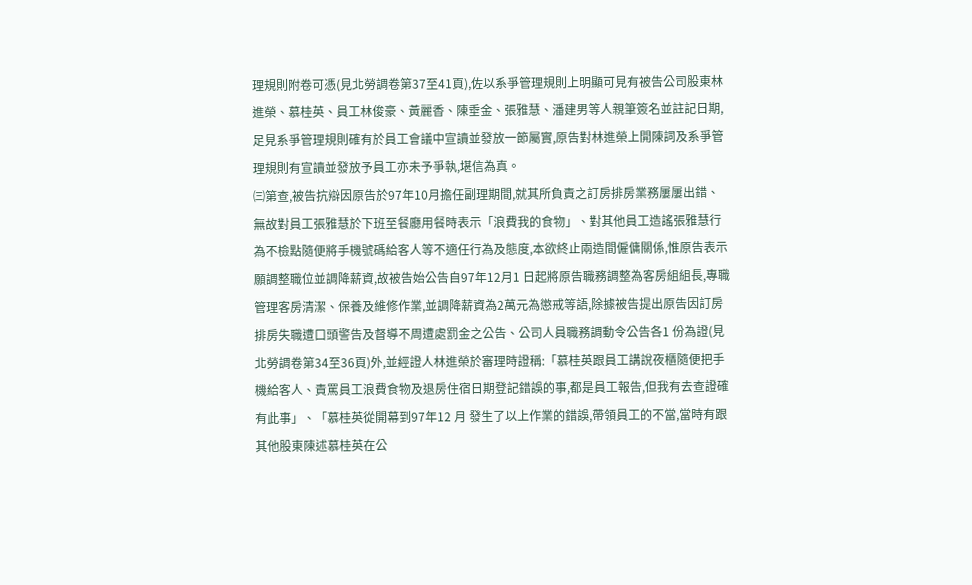理規則附卷可憑(見北勞調卷第37至41頁),佐以系爭管理規則上明顯可見有被告公司股東林進榮、慕桂英、員工林俊豪、黃麗香、陳垂金、張雅慧、潘建男等人親筆簽名並註記日期,足見系爭管理規則確有於員工會議中宣讀並發放一節屬實,原告對林進榮上開陳詞及系爭管理規則有宣讀並發放予員工亦未予爭執,堪信為真。
㈢第查,被告抗辯因原告於97年10月擔任副理期間,就其所負責之訂房排房業務屢屢出錯、無故對員工張雅慧於下班至餐廳用餐時表示「浪費我的食物」、對其他員工造謠張雅慧行為不檢點隨便將手機號碼給客人等不適任行為及態度,本欲終止兩造間僱傭關係,惟原告表示願調整職位並調降薪資,故被告始公告自97年12月1 日起將原告職務調整為客房組組長,專職管理客房清潔、保養及維修作業,並調降薪資為2萬元為懲戒等語,除據被告提出原告因訂房排房失職遭口頭警告及督導不周遭處罰金之公告、公司人員職務調動令公告各1 份為證(見北勞調卷第34至36頁)外,並經證人林進榮於審理時證稱:「慕桂英跟員工講說夜櫃隨便把手機給客人、責罵員工浪費食物及退房住宿日期登記錯誤的事,都是員工報告,但我有去查證確有此事」、「慕桂英從開幕到97年12 月 發生了以上作業的錯誤,帶領員工的不當,當時有跟其他股東陳述慕桂英在公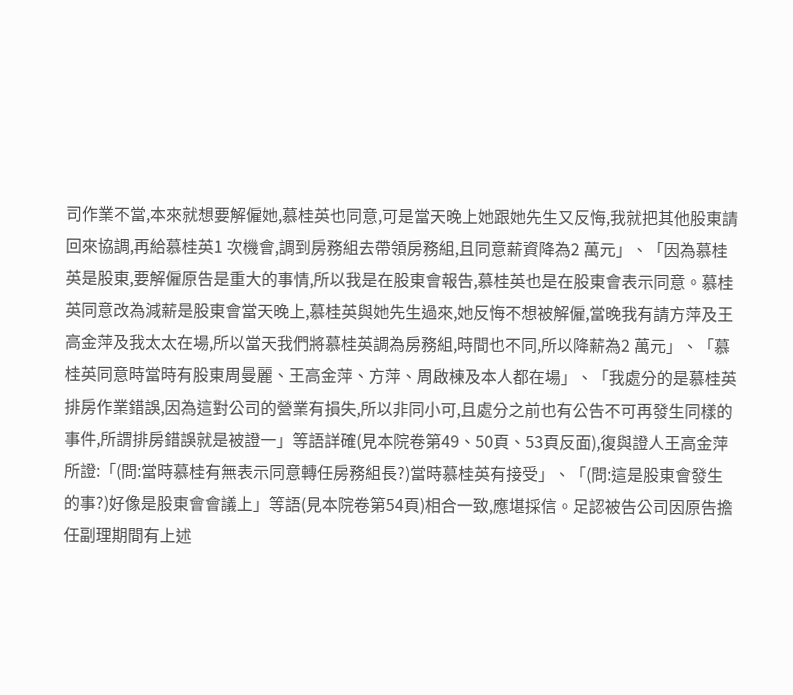司作業不當,本來就想要解僱她,慕桂英也同意,可是當天晚上她跟她先生又反悔,我就把其他股東請回來協調,再給慕桂英1 次機會,調到房務組去帶領房務組,且同意薪資降為2 萬元」、「因為慕桂英是股東,要解僱原告是重大的事情,所以我是在股東會報告,慕桂英也是在股東會表示同意。慕桂英同意改為減薪是股東會當天晚上,慕桂英與她先生過來,她反悔不想被解僱,當晚我有請方萍及王高金萍及我太太在場,所以當天我們將慕桂英調為房務組,時間也不同,所以降薪為2 萬元」、「慕桂英同意時當時有股東周曼麗、王高金萍、方萍、周啟棟及本人都在場」、「我處分的是慕桂英排房作業錯誤,因為這對公司的營業有損失,所以非同小可,且處分之前也有公告不可再發生同樣的事件,所謂排房錯誤就是被證一」等語詳確(見本院卷第49、50頁、53頁反面),復與證人王高金萍所證:「(問:當時慕桂有無表示同意轉任房務組長?)當時慕桂英有接受」、「(問:這是股東會發生的事?)好像是股東會會議上」等語(見本院卷第54頁)相合一致,應堪採信。足認被告公司因原告擔任副理期間有上述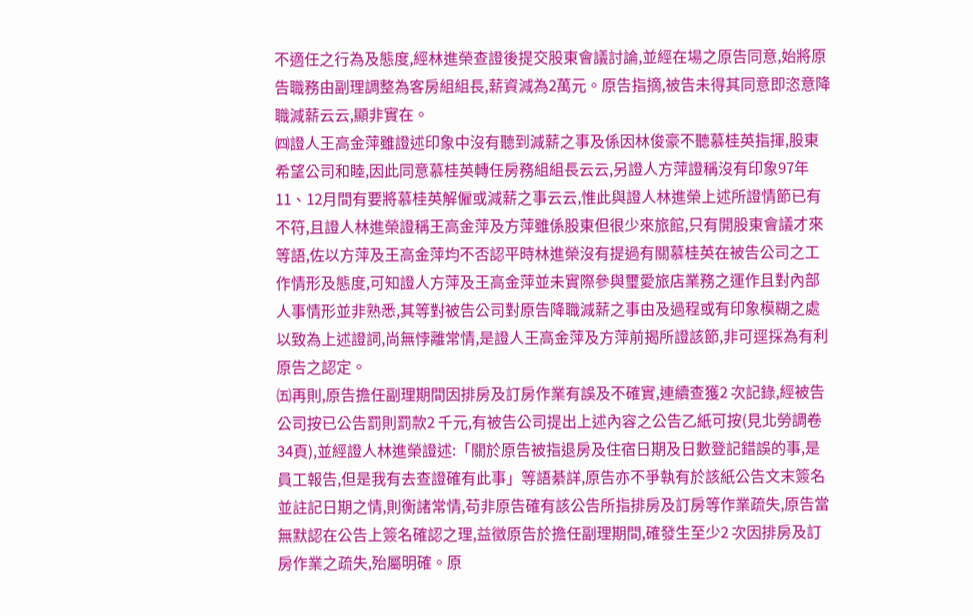不適任之行為及態度,經林進榮查證後提交股東會議討論,並經在場之原告同意,始將原告職務由副理調整為客房組組長,薪資減為2萬元。原告指摘,被告未得其同意即恣意降職減薪云云,顯非實在。
㈣證人王高金萍雖證述印象中沒有聽到減薪之事及係因林俊豪不聽慕桂英指揮,股東希望公司和睦,因此同意慕桂英轉任房務組組長云云,另證人方萍證稱沒有印象97年11、12月間有要將慕桂英解僱或減薪之事云云,惟此與證人林進榮上述所證情節已有不符,且證人林進榮證稱王高金萍及方萍雖係股東但很少來旅館,只有開股東會議才來等語,佐以方萍及王高金萍均不否認平時林進榮沒有提過有關慕桂英在被告公司之工作情形及態度,可知證人方萍及王高金萍並未實際參與璽愛旅店業務之運作且對內部人事情形並非熟悉,其等對被告公司對原告降職減薪之事由及過程或有印象模糊之處以致為上述證詞,尚無悖離常情,是證人王高金萍及方萍前揭所證該節,非可逕採為有利原告之認定。
㈤再則,原告擔任副理期間因排房及訂房作業有誤及不確實,連續查獲2 次記錄,經被告公司按已公告罰則罰款2 千元,有被告公司提出上述內容之公告乙紙可按(見北勞調卷34頁),並經證人林進榮證述:「關於原告被指退房及住宿日期及日數登記錯誤的事,是員工報告,但是我有去查證確有此事」等語綦詳,原告亦不爭執有於該紙公告文末簽名並註記日期之情,則衡諸常情,苟非原告確有該公告所指排房及訂房等作業疏失,原告當無默認在公告上簽名確認之理,益徵原告於擔任副理期間,確發生至少2 次因排房及訂房作業之疏失,殆屬明確。原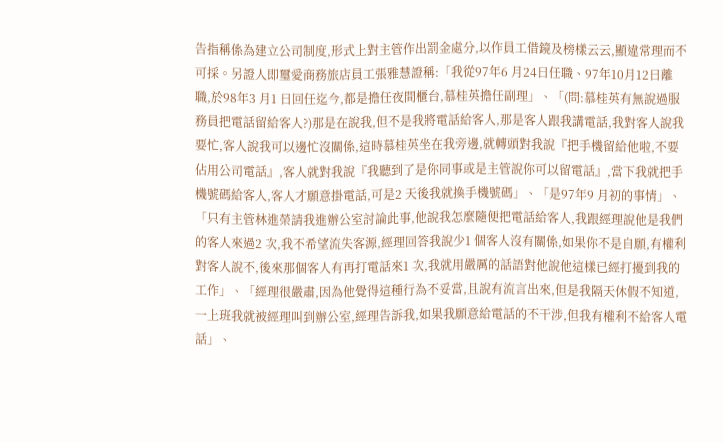告指稱係為建立公司制度,形式上對主管作出罰金處分,以作員工借鏡及榜樣云云,顯違常理而不可採。另證人即璽愛商務旅店員工張雅慧證稱:「我從97年6 月24日任職、97年10月12日離職,於98年3 月1 日回任迄今,都是擔任夜間櫃台,慕桂英擔任副理」、「(問:慕桂英有無說過服務員把電話留給客人?)那是在說我,但不是我將電話給客人,那是客人跟我講電話,我對客人說我要忙,客人說我可以邊忙沒關係,這時慕桂英坐在我旁邊,就轉頭對我說『把手機留給他啦,不要佔用公司電話』,客人就對我說『我聽到了是你同事或是主管說你可以留電話』,當下我就把手機號碼給客人,客人才願意掛電話,可是2 天後我就換手機號碼」、「是97年9 月初的事情」、「只有主管林進榮請我進辦公室討論此事,他說我怎麼隨便把電話給客人,我跟經理說他是我們的客人來過2 次,我不希望流失客源,經理回答我說少1 個客人沒有關係,如果你不是自願,有權利對客人說不,後來那個客人有再打電話來1 次,我就用嚴厲的話語對他說他這樣已經打擾到我的工作」、「經理很嚴肅,因為他覺得這種行為不妥當,且說有流言出來,但是我隔天休假不知道,一上班我就被經理叫到辦公室,經理告訴我,如果我願意給電話的不干涉,但我有權利不給客人電話」、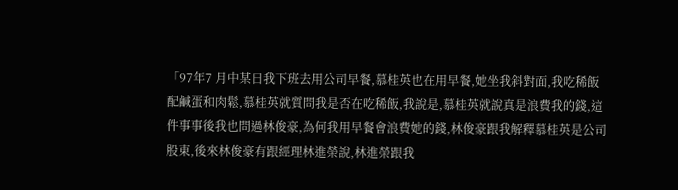「97年7 月中某日我下班去用公司早餐,慕桂英也在用早餐,她坐我斜對面,我吃稀飯配鹹蛋和肉鬆,慕桂英就質問我是否在吃稀飯,我說是,慕桂英就說真是浪費我的錢,這件事事後我也問過林俊豪,為何我用早餐會浪費她的錢,林俊豪跟我解釋慕桂英是公司股東,後來林俊豪有跟經理林進榮說,林進榮跟我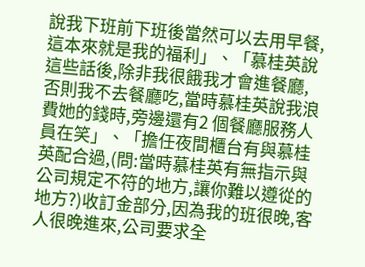說我下班前下班後當然可以去用早餐,這本來就是我的福利」、「慕桂英說這些話後,除非我很餓我才會進餐廳,否則我不去餐廳吃,當時慕桂英說我浪費她的錢時,旁邊還有2 個餐廳服務人員在笑」、「擔任夜間櫃台有與慕桂英配合過,(問:當時慕桂英有無指示與公司規定不符的地方,讓你難以遵從的地方?)收訂金部分,因為我的班很晚,客人很晚進來,公司要求全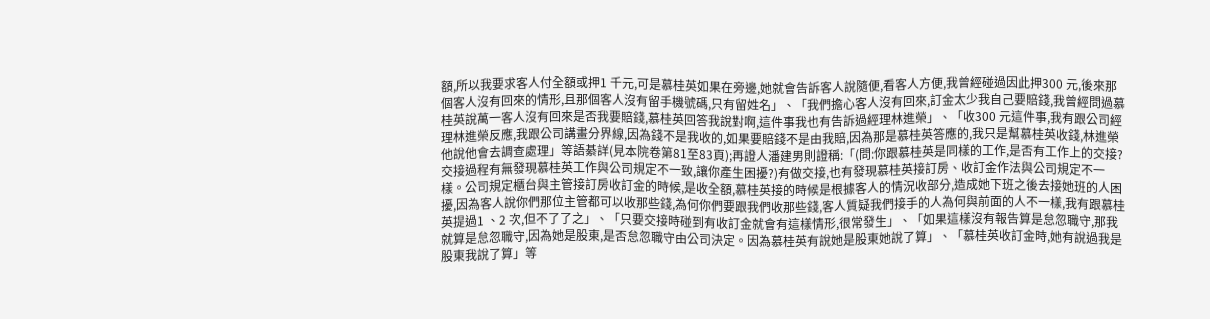額,所以我要求客人付全額或押1 千元,可是慕桂英如果在旁邊,她就會告訴客人說隨便,看客人方便,我曾經碰過因此押300 元,後來那個客人沒有回來的情形,且那個客人沒有留手機號碼,只有留姓名」、「我們擔心客人沒有回來,訂金太少我自己要賠錢,我曾經問過慕桂英說萬一客人沒有回來是否我要賠錢,慕桂英回答我說對啊,這件事我也有告訴過經理林進榮」、「收300 元這件事,我有跟公司經理林進榮反應,我跟公司講畫分界線,因為錢不是我收的,如果要賠錢不是由我賠,因為那是慕桂英答應的,我只是幫慕桂英收錢,林進榮他說他會去調查處理」等語綦詳(見本院卷第81至83頁);再證人潘建男則證稱:「(問:你跟慕桂英是同樣的工作,是否有工作上的交接?交接過程有無發現慕桂英工作與公司規定不一致,讓你產生困擾?)有做交接,也有發現慕桂英接訂房、收訂金作法與公司規定不一樣。公司規定櫃台與主管接訂房收訂金的時候,是收全額,慕桂英接的時候是根據客人的情況收部分,造成她下班之後去接她班的人困擾,因為客人說你們那位主管都可以收那些錢,為何你們要跟我們收那些錢,客人質疑我們接手的人為何與前面的人不一樣,我有跟慕桂英提過1 、2 次,但不了了之」、「只要交接時碰到有收訂金就會有這樣情形,很常發生」、「如果這樣沒有報告算是怠忽職守,那我就算是怠忽職守,因為她是股東,是否怠忽職守由公司決定。因為慕桂英有說她是股東她說了算」、「慕桂英收訂金時,她有說過我是股東我說了算」等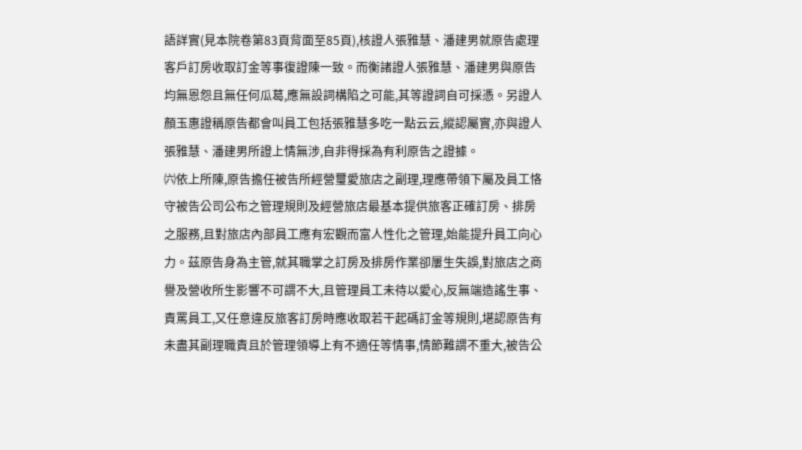語詳實(見本院卷第83頁背面至85頁),核證人張雅慧、潘建男就原告處理客戶訂房收取訂金等事復證陳一致。而衡諸證人張雅慧、潘建男與原告均無恩怨且無任何瓜葛,應無設詞構陷之可能,其等證詞自可採憑。另證人顏玉惠證稱原告都會叫員工包括張雅慧多吃一點云云,縱認屬實,亦與證人張雅慧、潘建男所證上情無涉,自非得採為有利原告之證據。
㈥依上所陳,原告擔任被告所經營璽愛旅店之副理,理應帶領下屬及員工恪守被告公司公布之管理規則及經營旅店最基本提供旅客正確訂房、排房之服務,且對旅店內部員工應有宏觀而富人性化之管理,始能提升員工向心力。茲原告身為主管,就其職掌之訂房及排房作業卻屢生失誤,對旅店之商譽及營收所生影響不可謂不大,且管理員工未待以愛心,反無端造謠生事、責罵員工,又任意違反旅客訂房時應收取若干起碼訂金等規則,堪認原告有未盡其副理職責且於管理領導上有不適任等情事,情節難謂不重大,被告公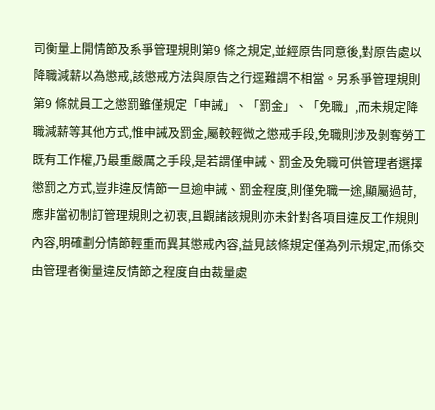司衡量上開情節及系爭管理規則第9 條之規定,並經原告同意後,對原告處以降職減薪以為懲戒,該懲戒方法與原告之行逕難謂不相當。另系爭管理規則第9 條就員工之懲罰雖僅規定「申誡」、「罰金」、「免職」,而未規定降職減薪等其他方式,惟申誡及罰金,屬較輕微之懲戒手段,免職則涉及剝奪勞工既有工作權,乃最重嚴厲之手段,是若謂僅申誡、罰金及免職可供管理者選擇懲罰之方式,豈非違反情節一旦逾申誡、罰金程度,則僅免職一途,顯屬過苛,應非當初制訂管理規則之初衷,且觀諸該規則亦未針對各項目違反工作規則內容,明確劃分情節輕重而異其懲戒內容,益見該條規定僅為列示規定,而係交由管理者衡量違反情節之程度自由裁量處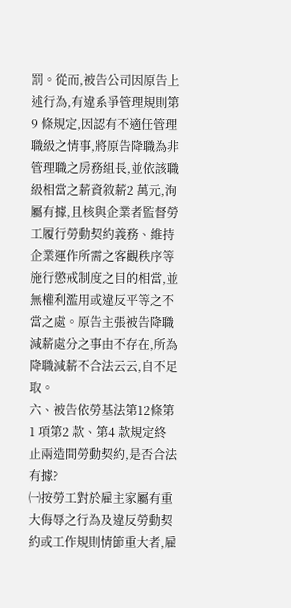罰。從而,被告公司因原告上述行為,有違系爭管理規則第9 條規定,因認有不適任管理職級之情事,將原告降職為非管理職之房務組長,並依該職級相當之薪資敘薪2 萬元,洵屬有據,且核與企業者監督勞工履行勞動契約義務、維持企業運作所需之客觀秩序等施行懲戒制度之目的相當,並無權利濫用或違反平等之不當之處。原告主張被告降職減薪處分之事由不存在,所為降職減薪不合法云云,自不足取。
六、被告依勞基法第12條第1 項第2 款、第4 款規定終止兩造間勞動契約,是否合法有據?
㈠按勞工對於雇主家屬有重大侮辱之行為及違反勞動契約或工作規則情節重大者,雇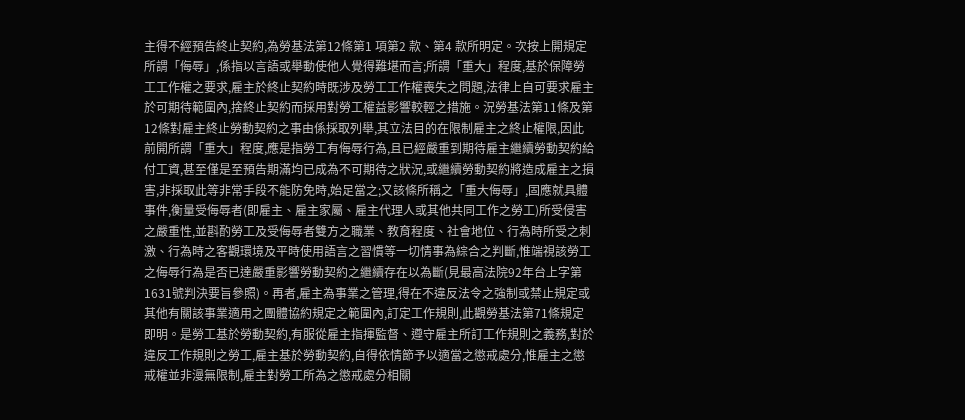主得不經預告終止契約,為勞基法第12條第1 項第2 款、第4 款所明定。次按上開規定所謂「侮辱」,係指以言語或舉動使他人覺得難堪而言;所謂「重大」程度,基於保障勞工工作權之要求,雇主於終止契約時既涉及勞工工作權喪失之問題,法律上自可要求雇主於可期待範圍內,捨終止契約而採用對勞工權益影響較輕之措施。況勞基法第11條及第12條對雇主終止勞動契約之事由係採取列舉,其立法目的在限制雇主之終止權限,因此前開所謂「重大」程度,應是指勞工有侮辱行為,且已經嚴重到期待雇主繼續勞動契約給付工資,甚至僅是至預告期滿均已成為不可期待之狀況,或繼續勞動契約將造成雇主之損害,非採取此等非常手段不能防免時,始足當之;又該條所稱之「重大侮辱」,固應就具體事件,衡量受侮辱者(即雇主、雇主家屬、雇主代理人或其他共同工作之勞工)所受侵害之嚴重性,並斟酌勞工及受侮辱者雙方之職業、教育程度、社會地位、行為時所受之刺激、行為時之客觀環境及平時使用語言之習慣等一切情事為綜合之判斷,惟端視該勞工之侮辱行為是否已達嚴重影響勞動契約之繼續存在以為斷(見最高法院92年台上字第1631號判決要旨參照)。再者,雇主為事業之管理,得在不違反法令之強制或禁止規定或其他有關該事業適用之團體協約規定之範圍內,訂定工作規則,此觀勞基法第71條規定即明。是勞工基於勞動契約,有服從雇主指揮監督、遵守雇主所訂工作規則之義務,對於違反工作規則之勞工,雇主基於勞動契約,自得依情節予以適當之懲戒處分,惟雇主之懲戒權並非漫無限制,雇主對勞工所為之懲戒處分相關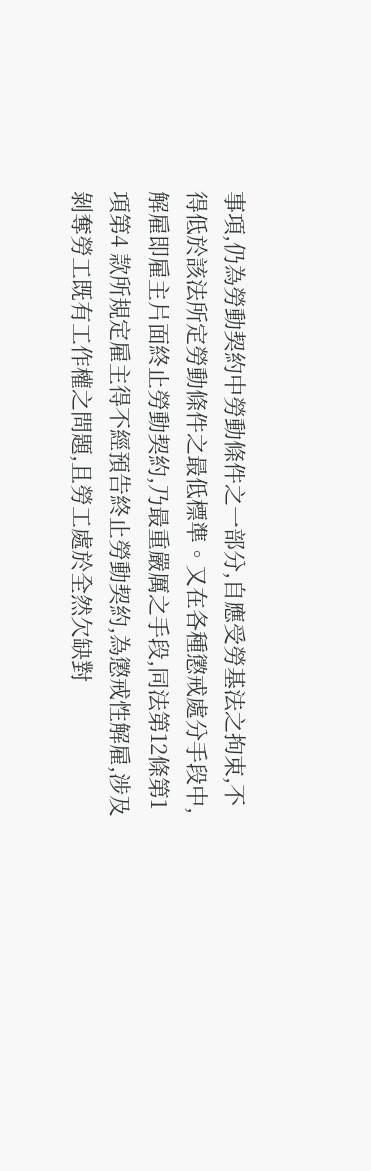事項,仍為勞動契約中勞動條件之一部分,自應受勞基法之拘束,不得低於該法所定勞動條件之最低標準。又在各種懲戒處分手段中,解雇即雇主片面終止勞動契約,乃最重嚴厲之手段,同法第12條第1 項第4 款所規定雇主得不經預告終止勞動契約,為懲戒性解雇,涉及剝奪勞工既有工作權之問題,且勞工處於全然欠缺對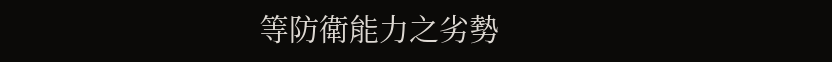等防衛能力之劣勢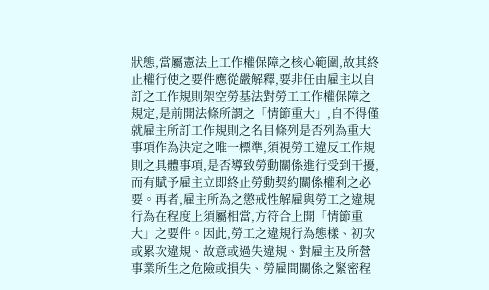狀態,當屬憲法上工作權保障之核心範圍,故其終止權行使之要件應從嚴解釋,要非任由雇主以自訂之工作規則架空勞基法對勞工工作權保障之規定,是前開法條所謂之「情節重大」,自不得僅就雇主所訂工作規則之名目條列是否列為重大事項作為決定之唯一標準,須視勞工違反工作規則之具體事項,是否導致勞動關係進行受到干擾,而有賦予雇主立即終止勞動契約關係權利之必要。再者,雇主所為之懲戒性解雇與勞工之違規行為在程度上須屬相當,方符合上開「情節重大」之要件。因此,勞工之違規行為態樣、初次或累次違規、故意或過失違規、對雇主及所營事業所生之危險或損失、勞雇間關係之緊密程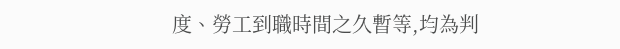度、勞工到職時間之久暫等,均為判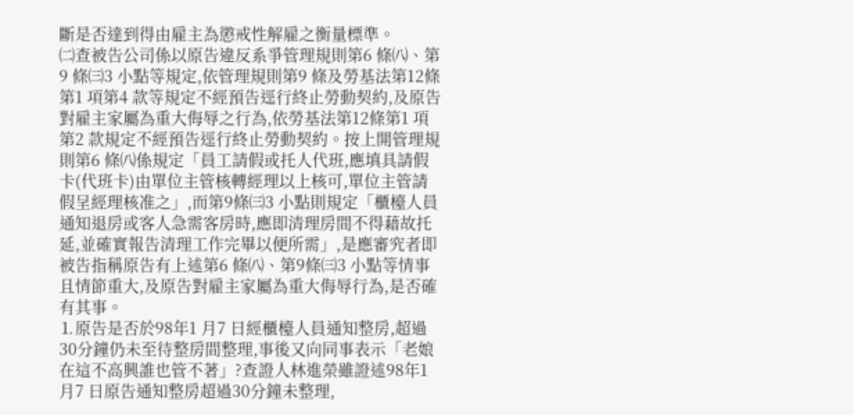斷是否達到得由雇主為懲戒性解雇之衡量標準。
㈡查被告公司係以原告違反系爭管理規則第6 條㈧、第9 條㈢3 小點等規定,依管理規則第9 條及勞基法第12條第1 項第4 款等規定不經預告逕行終止勞動契約,及原告對雇主家屬為重大侮辱之行為,依勞基法第12條第1 項第2 款規定不經預告逕行終止勞動契約。按上開管理規則第6 條㈧係規定「員工請假或托人代班,應填具請假卡(代班卡)由單位主管核轉經理以上核可,單位主管請假呈經理核准之」,而第9條㈢3 小點則規定「櫃檯人員通知退房或客人急需客房時,應即清理房間不得藉故托延,並確實報告清理工作完畢以便所需」,是應審究者即被告指稱原告有上述第6 條㈧、第9條㈢3 小點等情事且情節重大,及原告對雇主家屬為重大侮辱行為,是否確有其事。
⒈原告是否於98年1 月7 日經櫃檯人員通知整房,超過30分鐘仍未至待整房間整理,事後又向同事表示「老娘在這不高興誰也管不著」?查證人林進榮雖證述98年1 月7 日原告通知整房超過30分鐘未整理,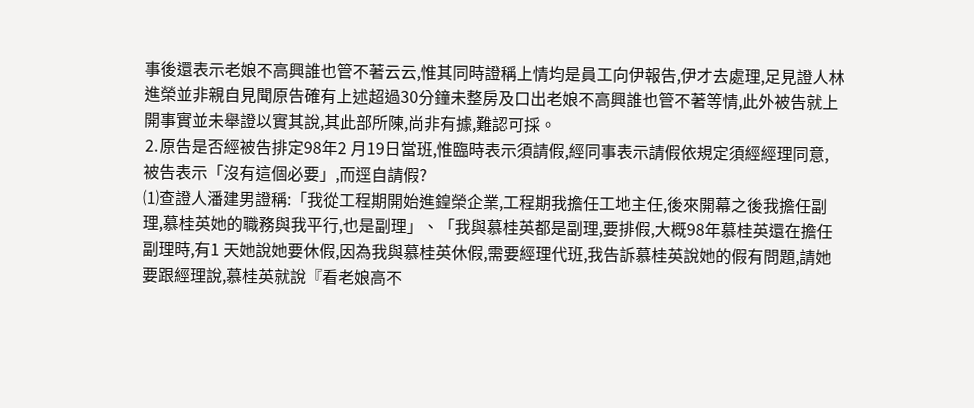事後還表示老娘不高興誰也管不著云云,惟其同時證稱上情均是員工向伊報告,伊才去處理,足見證人林進榮並非親自見聞原告確有上述超過30分鐘未整房及口出老娘不高興誰也管不著等情,此外被告就上開事實並未舉證以實其說,其此部所陳,尚非有據,難認可採。
⒉原告是否經被告排定98年2 月19日當班,惟臨時表示須請假,經同事表示請假依規定須經經理同意,被告表示「沒有這個必要」,而逕自請假?
⑴查證人潘建男證稱:「我從工程期開始進鍠榮企業,工程期我擔任工地主任,後來開幕之後我擔任副理,慕桂英她的職務與我平行,也是副理」、「我與慕桂英都是副理,要排假,大概98年慕桂英還在擔任副理時,有1 天她說她要休假,因為我與慕桂英休假,需要經理代班,我告訴慕桂英說她的假有問題,請她要跟經理說,慕桂英就說『看老娘高不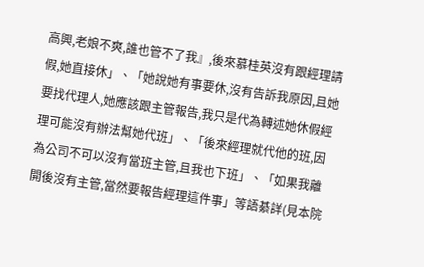高興,老娘不爽,誰也管不了我』,後來慕桂英沒有跟經理請假,她直接休」、「她說她有事要休,沒有告訴我原因,且她要找代理人,她應該跟主管報告,我只是代為轉述她休假經理可能沒有辦法幫她代班」、「後來經理就代他的班,因為公司不可以沒有當班主管,且我也下班」、「如果我離開後沒有主管,當然要報告經理這件事」等語綦詳(見本院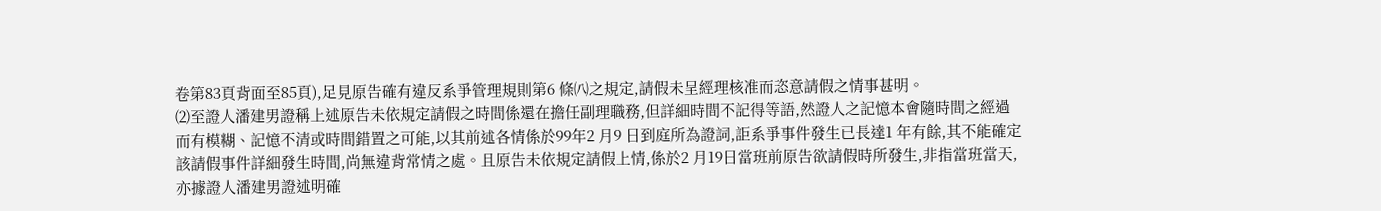卷第83頁背面至85頁),足見原告確有違反系爭管理規則第6 條㈧之規定,請假未呈經理核准而恣意請假之情事甚明。
⑵至證人潘建男證稱上述原告未依規定請假之時間係還在擔任副理職務,但詳細時間不記得等語,然證人之記憶本會隨時間之經過而有模糊、記憶不清或時間錯置之可能,以其前述各情係於99年2 月9 日到庭所為證詞,詎系爭事件發生已長達1 年有餘,其不能確定該請假事件詳細發生時間,尚無違背常情之處。且原告未依規定請假上情,係於2 月19日當班前原告欲請假時所發生,非指當班當天,亦據證人潘建男證述明確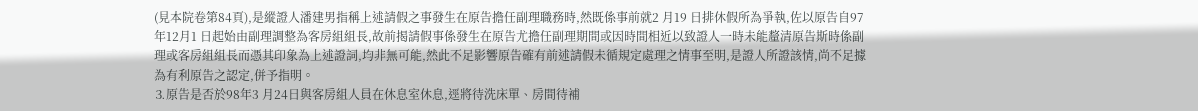(見本院卷第84頁),是縱證人潘建男指稱上述請假之事發生在原告擔任副理職務時,然既係事前就2 月19 日排休假所為爭執,佐以原告自97年12月1 日起始由副理調整為客房組組長,故前揭請假事係發生在原告尤擔任副理期間或因時間相近以致證人一時未能釐清原告斯時係副理或客房組組長而憑其印象為上述證詞,均非無可能,然此不足影響原告確有前述請假未循規定處理之情事至明,是證人所證該情,尚不足據為有利原告之認定,併予指明。
⒊原告是否於98年3 月24日與客房組人員在休息室休息,逕將待洗床單、房間待補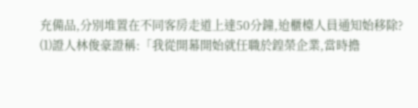充備品,分別堆置在不同客房走道上達50分鐘,迨櫃檯人員通知始移除?
⑴證人林俊豪證稱:「我從開幕開始就任職於鍠榮企業,當時擔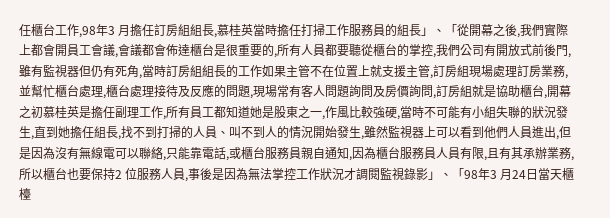任櫃台工作,98年3 月擔任訂房組組長,慕桂英當時擔任打掃工作服務員的組長」、「從開幕之後,我們實際上都會開員工會議,會議都會佈達櫃台是很重要的,所有人員都要聽從櫃台的掌控,我們公司有開放式前後門,雖有監視器但仍有死角,當時訂房組組長的工作如果主管不在位置上就支援主管,訂房組現場處理訂房業務,並幫忙櫃台處理,櫃台處理接待及反應的問題,現場常有客人問題詢問及房價詢問,訂房組就是協助櫃台,開幕之初慕桂英是擔任副理工作,所有員工都知道她是股東之一,作風比較強硬,當時不可能有小組失聯的狀況發生,直到她擔任組長,找不到打掃的人員、叫不到人的情況開始發生,雖然監視器上可以看到他們人員進出,但是因為沒有無線電可以聯絡,只能靠電話,或櫃台服務員親自通知,因為櫃台服務員人員有限,且有其承辦業務,所以櫃台也要保持2 位服務人員,事後是因為無法掌控工作狀況才調閱監視錄影」、「98年3 月24日當天櫃檯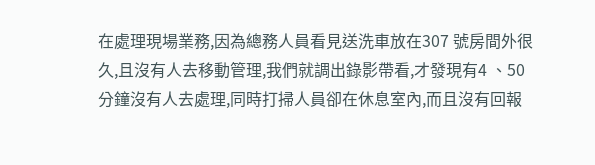在處理現場業務,因為總務人員看見送洗車放在307 號房間外很久,且沒有人去移動管理,我們就調出錄影帶看,才發現有4 、50分鐘沒有人去處理,同時打掃人員卻在休息室內,而且沒有回報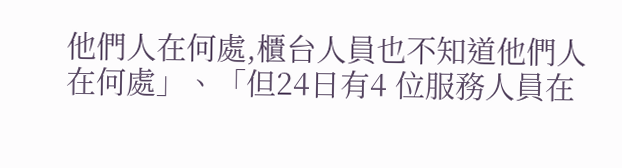他們人在何處,櫃台人員也不知道他們人在何處」、「但24日有4 位服務人員在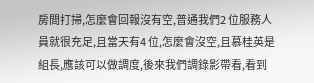房間打掃,怎麼會回報沒有空,普通我們2 位服務人員就很充足,且當天有4 位,怎麼會沒空,且慕桂英是組長,應該可以做調度,後來我們調錄影帶看,看到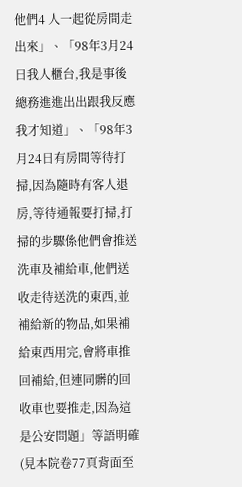他們4 人一起從房間走出來」、「98年3月24日我人櫃台,我是事後總務進進出出跟我反應我才知道」、「98年3 月24日有房間等待打掃,因為隨時有客人退房,等待通報要打掃,打掃的步驟係他們會推送洗車及補給車,他們送收走待送洗的東西,並補給新的物品,如果補給東西用完,會將車推回補給,但連同髒的回收車也要推走,因為這是公安問題」等語明確(見本院卷77頁背面至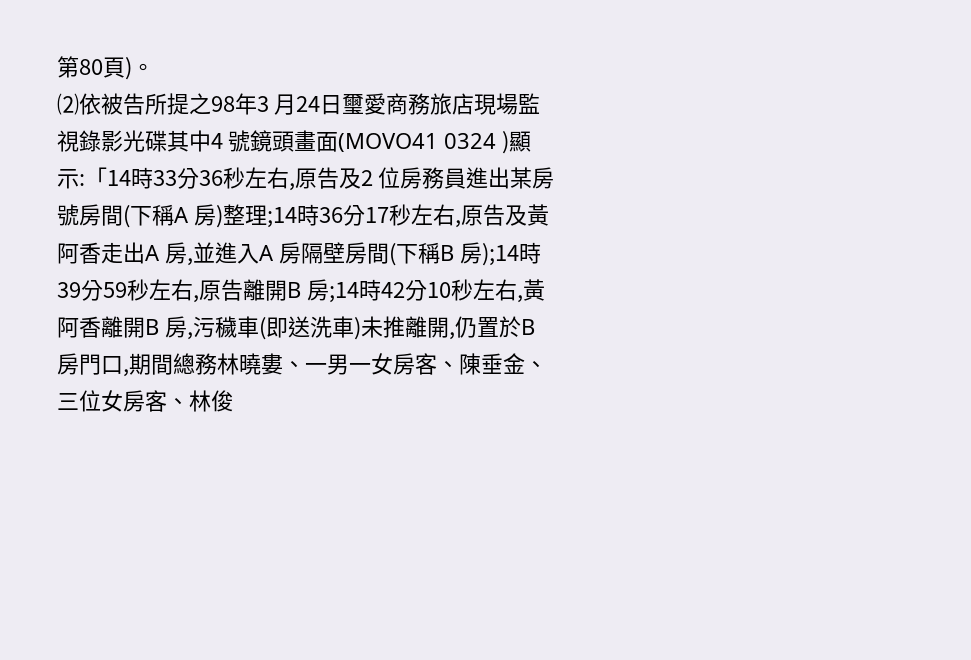第80頁)。
⑵依被告所提之98年3 月24日璽愛商務旅店現場監視錄影光碟其中4 號鏡頭畫面(MOVO41 0324 )顯示:「14時33分36秒左右,原告及2 位房務員進出某房號房間(下稱A 房)整理;14時36分17秒左右,原告及黃阿香走出A 房,並進入A 房隔壁房間(下稱B 房);14時39分59秒左右,原告離開B 房;14時42分10秒左右,黃阿香離開B 房,污穢車(即送洗車)未推離開,仍置於B 房門口,期間總務林曉婁、一男一女房客、陳垂金、三位女房客、林俊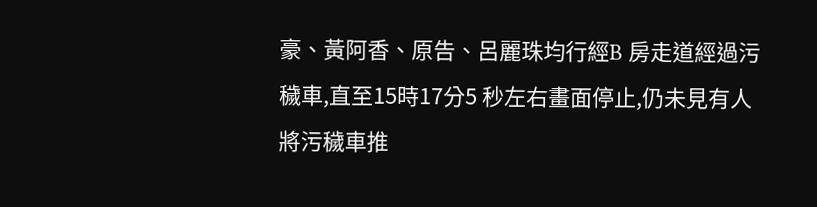豪、黃阿香、原告、呂麗珠均行經B 房走道經過污穢車,直至15時17分5 秒左右畫面停止,仍未見有人將污穢車推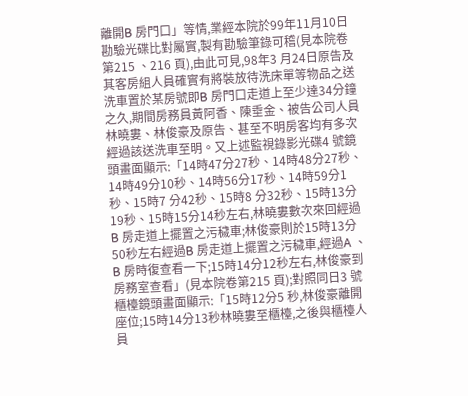離開B 房門口」等情,業經本院於99年11月10日勘驗光碟比對屬實,製有勘驗筆錄可稽(見本院卷第215 、216 頁),由此可見,98年3 月24日原告及其客房組人員確實有將裝放待洗床單等物品之送洗車置於某房號即B 房門口走道上至少達34分鐘之久,期間房務員黃阿香、陳垂金、被告公司人員林曉婁、林俊豪及原告、甚至不明房客均有多次經過該送洗車至明。又上述監視錄影光碟4 號鏡頭畫面顯示:「14時47分27秒、14時48分27秒、14時49分10秒、14時56分17秒、14時59分1 秒、15時7 分42秒、15時8 分32秒、15時13分19秒、15時15分14秒左右,林曉婁數次來回經過B 房走道上擺置之污穢車;林俊豪則於15時13分50秒左右經過B 房走道上擺置之污穢車,經過A 、B 房時復查看一下;15時14分12秒左右,林俊豪到房務室查看」(見本院卷第215 頁);對照同日3 號櫃檯鏡頭畫面顯示:「15時12分5 秒,林俊豪離開座位;15時14分13秒林曉婁至櫃檯,之後與櫃檯人員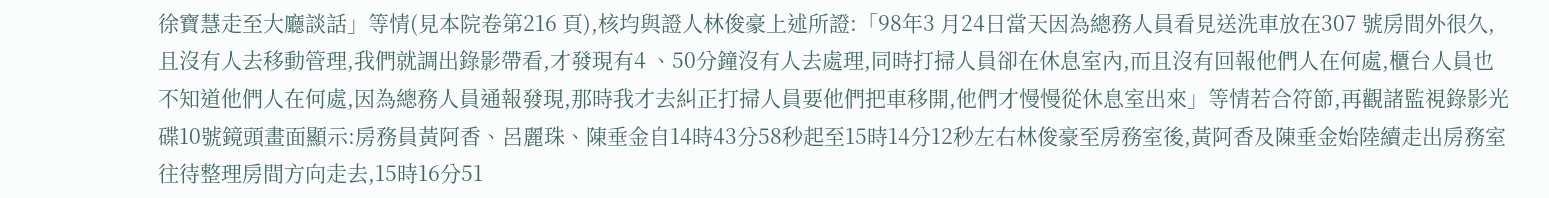徐寶慧走至大廳談話」等情(見本院卷第216 頁),核均與證人林俊豪上述所證:「98年3 月24日當天因為總務人員看見送洗車放在307 號房間外很久,且沒有人去移動管理,我們就調出錄影帶看,才發現有4 、50分鐘沒有人去處理,同時打掃人員卻在休息室內,而且沒有回報他們人在何處,櫃台人員也不知道他們人在何處,因為總務人員通報發現,那時我才去糾正打掃人員要他們把車移開,他們才慢慢從休息室出來」等情若合符節,再觀諸監視錄影光碟10號鏡頭畫面顯示:房務員黃阿香、呂麗珠、陳垂金自14時43分58秒起至15時14分12秒左右林俊豪至房務室後,黃阿香及陳垂金始陸續走出房務室往待整理房間方向走去,15時16分51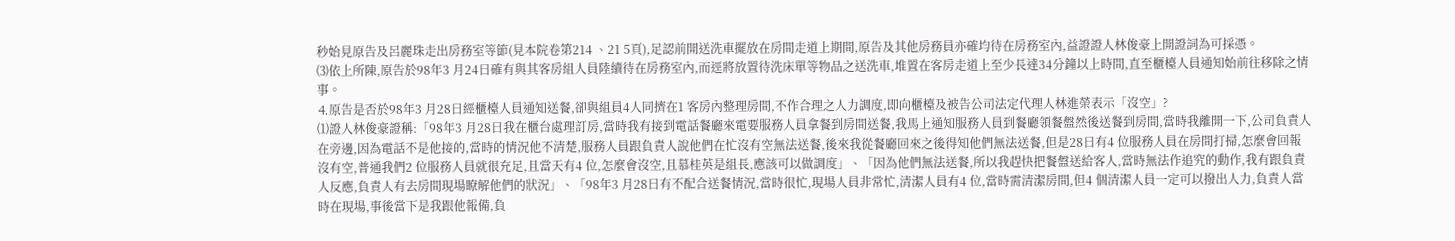秒始見原告及呂麗珠走出房務室等節(見本院卷第214 、21 5頁),足認前開送洗車擺放在房間走道上期間,原告及其他房務員亦確均待在房務室內,益證證人林俊豪上開證詞為可採憑。
⑶依上所陳,原告於98年3 月24日確有與其客房組人員陸續待在房務室內,而逕將放置待洗床單等物品之送洗車,堆置在客房走道上至少長達34分鐘以上時間,直至櫃檯人員通知始前往移除之情事。
⒋原告是否於98年3 月28日經櫃檯人員通知送餐,卻與組員4人同擠在1 客房內整理房間,不作合理之人力調度,即向櫃檯及被告公司法定代理人林進榮表示「沒空」?
⑴證人林俊豪證稱:「98年3 月28日我在櫃台處理訂房,當時我有接到電話餐廳來電要服務人員拿餐到房間送餐,我馬上通知服務人員到餐廳領餐盤然後送餐到房間,當時我離開一下,公司負責人在旁邊,因為電話不是他接的,當時的情況他不清楚,服務人員跟負責人說他們在忙沒有空無法送餐,後來我從餐廳回來之後得知他們無法送餐,但是28日有4 位服務人員在房間打掃,怎麼會回報沒有空,普通我們2 位服務人員就很充足,且當天有4 位,怎麼會沒空,且慕桂英是組長,應該可以做調度」、「因為他們無法送餐,所以我趕快把餐盤送給客人,當時無法作追究的動作,我有跟負責人反應,負責人有去房間現場瞭解他們的狀況」、「98年3 月28日有不配合送餐情況,當時很忙,現場人員非常忙,清潔人員有4 位,當時需清潔房間,但4 個清潔人員一定可以撥出人力,負責人當時在現場,事後當下是我跟他報備,負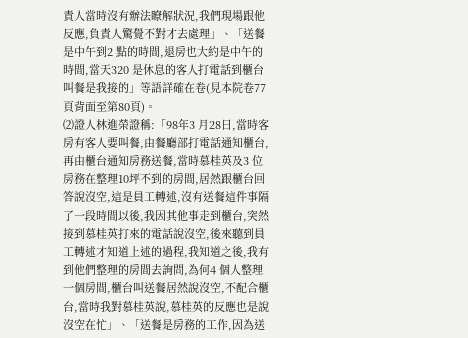責人當時沒有辦法瞭解狀況,我們現場跟他反應,負責人驚覺不對才去處理」、「送餐是中午到2 點的時間,退房也大約是中午的時間,當天320 是休息的客人打電話到櫃台叫餐是我接的」等語詳確在卷(見本院卷77頁背面至第80頁)。
⑵證人林進榮證稱:「98年3 月28日,當時客房有客人要叫餐,由餐廳部打電話通知櫃台,再由櫃台通知房務送餐,當時慕桂英及3 位房務在整理10坪不到的房間,居然跟櫃台回答說沒空,這是員工轉述,沒有送餐這件事隔了一段時間以後,我因其他事走到櫃台,突然接到慕桂英打來的電話說沒空,後來聽到員工轉述才知道上述的過程,我知道之後,我有到他們整理的房間去詢問,為何4 個人整理一個房間,櫃台叫送餐居然說沒空,不配合櫃台,當時我對慕桂英說,慕桂英的反應也是說沒空在忙」、「送餐是房務的工作,因為送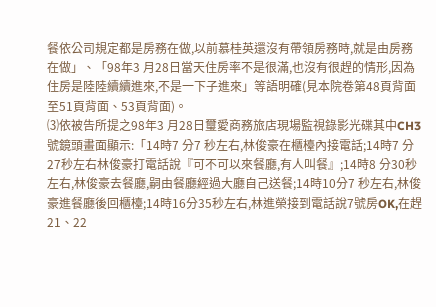餐依公司規定都是房務在做,以前慕桂英還沒有帶領房務時,就是由房務在做」、「98年3 月28日當天住房率不是很滿,也沒有很趕的情形,因為住房是陸陸續續進來,不是一下子進來」等語明確(見本院卷第48頁背面至51頁背面、53頁背面)。
⑶依被告所提之98年3 月28日璽愛商務旅店現場監視錄影光碟其中CH3 號鏡頭畫面顯示:「14時7 分7 秒左右,林俊豪在櫃檯內接電話;14時7 分27秒左右林俊豪打電話說『可不可以來餐廳,有人叫餐』;14時8 分30秒左右,林俊豪去餐廳,嗣由餐廳經過大廳自己送餐;14時10分7 秒左右,林俊豪進餐廳後回櫃檯;14時16分35秒左右,林進榮接到電話說7號房OK,在趕21、22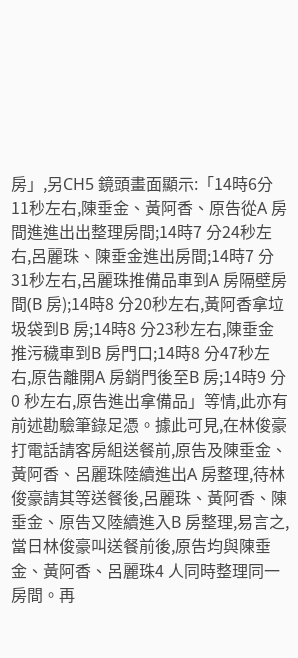房」,另CH5 鏡頭畫面顯示:「14時6分11秒左右,陳垂金、黃阿香、原告從A 房間進進出出整理房間;14時7 分24秒左右,呂麗珠、陳垂金進出房間;14時7 分31秒左右,呂麗珠推備品車到A 房隔壁房間(B 房);14時8 分20秒左右,黃阿香拿垃圾袋到B 房;14時8 分23秒左右,陳垂金推污穢車到B 房門口;14時8 分47秒左右,原告離開A 房銷門後至B 房;14時9 分0 秒左右,原告進出拿備品」等情,此亦有前述勘驗筆錄足憑。據此可見,在林俊豪打電話請客房組送餐前,原告及陳垂金、黃阿香、呂麗珠陸續進出A 房整理,待林俊豪請其等送餐後,呂麗珠、黃阿香、陳垂金、原告又陸續進入B 房整理,易言之,當日林俊豪叫送餐前後,原告均與陳垂金、黃阿香、呂麗珠4 人同時整理同一房間。再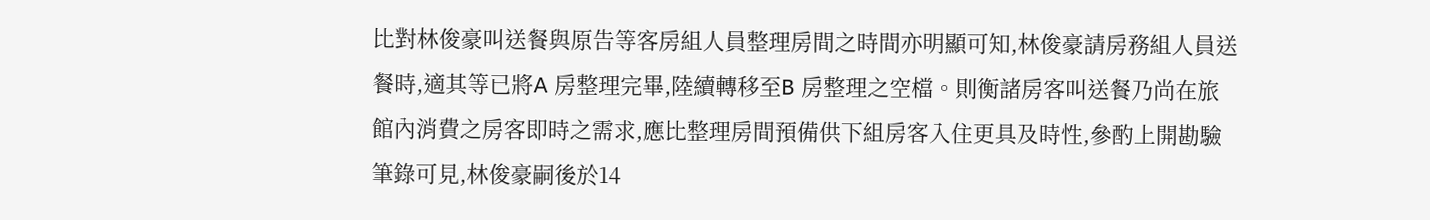比對林俊豪叫送餐與原告等客房組人員整理房間之時間亦明顯可知,林俊豪請房務組人員送餐時,適其等已將A 房整理完畢,陸續轉移至B 房整理之空檔。則衡諸房客叫送餐乃尚在旅館內消費之房客即時之需求,應比整理房間預備供下組房客入住更具及時性,參酌上開勘驗筆錄可見,林俊豪嗣後於14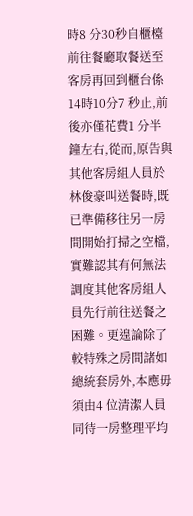時8 分30秒自櫃檯前往餐廳取餐送至客房再回到櫃台係14時10分7 秒止,前後亦僅花費1 分半鐘左右,從而,原告與其他客房組人員於林俊豪叫送餐時,既已準備移往另一房間開始打掃之空檔,實難認其有何無法調度其他客房組人員先行前往送餐之困難。更遑論除了較特殊之房間諸如總統套房外,本應毋須由4 位清潔人員同待一房整理平均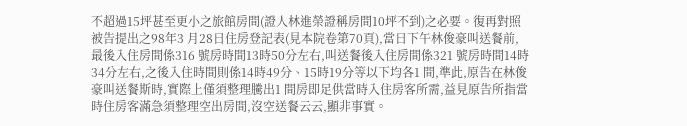不超過15坪甚至更小之旅館房間(證人林進榮證稱房間10坪不到)之必要。復再對照被告提出之98年3 月28日住房登記表(見本院卷第70頁),當日下午林俊豪叫送餐前,最後入住房間係316 號房時間13時50分左右,叫送餐後入住房間係321 號房時間14時34分左右,之後入住時間則係14時49分、15時19分等以下均各1 間,準此,原告在林俊豪叫送餐斯時,實際上僅須整理騰出1 間房即足供當時入住房客所需,益見原告所指當時住房客滿急須整理空出房間,沒空送餐云云,顯非事實。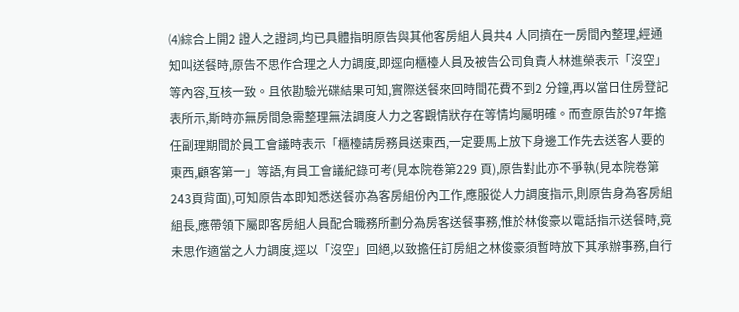⑷綜合上開2 證人之證詞,均已具體指明原告與其他客房組人員共4 人同擠在一房間內整理,經通知叫送餐時,原告不思作合理之人力調度,即逕向櫃檯人員及被告公司負責人林進榮表示「沒空」等內容,互核一致。且依勘驗光碟結果可知,實際送餐來回時間花費不到2 分鐘,再以當日住房登記表所示,斯時亦無房間急需整理無法調度人力之客觀情狀存在等情均屬明確。而查原告於97年擔任副理期間於員工會議時表示「櫃檯請房務員送東西,一定要馬上放下身邊工作先去送客人要的東西,顧客第一」等語,有員工會議紀錄可考(見本院卷第229 頁),原告對此亦不爭執(見本院卷第243頁背面),可知原告本即知悉送餐亦為客房組份內工作,應服從人力調度指示,則原告身為客房組組長,應帶領下屬即客房組人員配合職務所劃分為房客送餐事務,惟於林俊豪以電話指示送餐時,竟未思作適當之人力調度,逕以「沒空」回絕,以致擔任訂房組之林俊豪須暫時放下其承辦事務,自行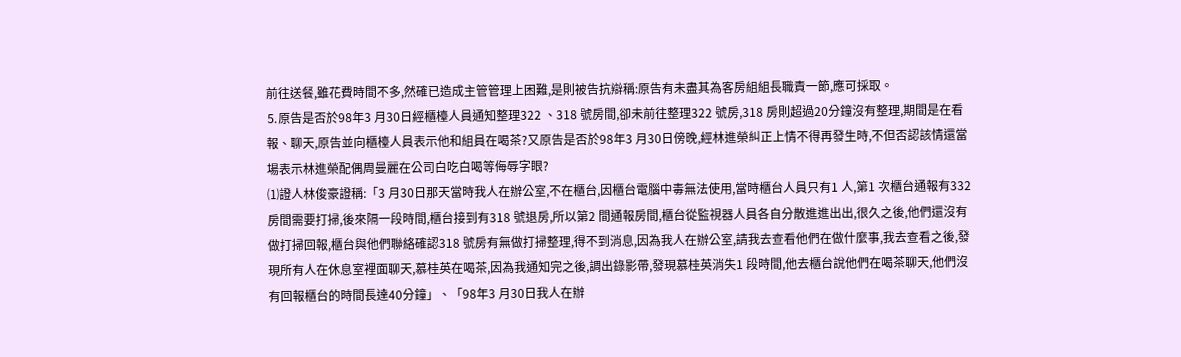前往送餐,雖花費時間不多,然確已造成主管管理上困難,是則被告抗辯稱:原告有未盡其為客房組組長職責一節,應可採取。
⒌原告是否於98年3 月30日經櫃檯人員通知整理322 、318 號房間,卻未前往整理322 號房,318 房則超過20分鐘沒有整理,期間是在看報、聊天,原告並向櫃檯人員表示他和組員在喝茶?又原告是否於98年3 月30日傍晚,經林進榮糾正上情不得再發生時,不但否認該情還當場表示林進榮配偶周曼麗在公司白吃白喝等侮辱字眼?
⑴證人林俊豪證稱:「3 月30日那天當時我人在辦公室,不在櫃台,因櫃台電腦中毒無法使用,當時櫃台人員只有1 人,第1 次櫃台通報有332 房間需要打掃,後來隔一段時間,櫃台接到有318 號退房,所以第2 間通報房間,櫃台從監視器人員各自分散進進出出,很久之後,他們還沒有做打掃回報,櫃台與他們聯絡確認318 號房有無做打掃整理,得不到消息,因為我人在辦公室,請我去查看他們在做什麼事,我去查看之後,發現所有人在休息室裡面聊天,慕桂英在喝茶,因為我通知完之後,調出錄影帶,發現慕桂英消失1 段時間,他去櫃台說他們在喝茶聊天,他們沒有回報櫃台的時間長達40分鐘」、「98年3 月30日我人在辦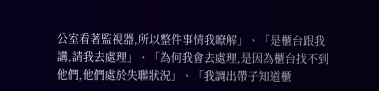公室看著監視器,所以整件事情我瞭解」、「是櫃台跟我講,請我去處理」、「為何我會去處理,是因為櫃台找不到他們,他們處於失聯狀況」、「我調出帶子知道櫃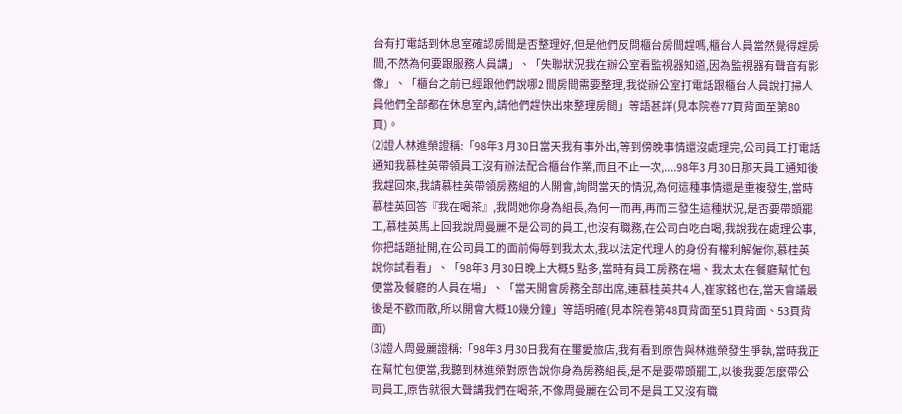台有打電話到休息室確認房間是否整理好,但是他們反問櫃台房間趕嗎,櫃台人員當然覺得趕房間,不然為何要跟服務人員講」、「失聯狀況我在辦公室看監視器知道,因為監視器有聲音有影像」、「櫃台之前已經跟他們說哪2 間房間需要整理,我從辦公室打電話跟櫃台人員說打掃人員他們全部都在休息室內,請他們趕快出來整理房間」等語甚詳(見本院卷77頁背面至第80頁)。
⑵證人林進榮證稱:「98年3 月30日當天我有事外出,等到傍晚事情還沒處理完,公司員工打電話通知我慕桂英帶領員工沒有辦法配合櫃台作業,而且不止一次,....98年3 月30日那天員工通知後我趕回來,我請慕桂英帶領房務組的人開會,詢問當天的情況,為何這種事情還是重複發生,當時慕桂英回答『我在喝茶』,我問她你身為組長,為何一而再,再而三發生這種狀況,是否要帶頭罷工,慕桂英馬上回我說周曼麗不是公司的員工,也沒有職務,在公司白吃白喝,我說我在處理公事,你把話題扯開,在公司員工的面前侮辱到我太太,我以法定代理人的身份有權利解僱你,慕桂英說你試看看」、「98年3 月30日晚上大概5 點多,當時有員工房務在場、我太太在餐廳幫忙包便當及餐廳的人員在場」、「當天開會房務全部出席,連慕桂英共4 人,崔家銘也在,當天會議最後是不歡而散,所以開會大概10幾分鐘」等語明確(見本院卷第48頁背面至51頁背面、53頁背面)
⑶證人周曼麗證稱:「98年3 月30日我有在璽愛旅店,我有看到原告與林進榮發生爭執,當時我正在幫忙包便當,我聽到林進榮對原告說你身為房務組長,是不是要帶頭罷工,以後我要怎麼帶公司員工,原告就很大聲講我們在喝茶,不像周曼麗在公司不是員工又沒有職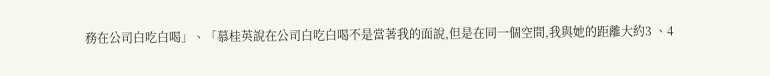務在公司白吃白喝」、「慕桂英說在公司白吃白喝不是當著我的面說,但是在同一個空間,我與她的距離大約3 、4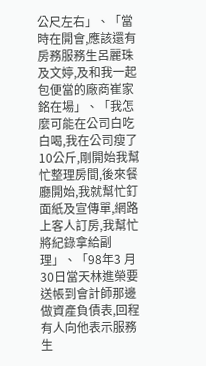公尺左右」、「當時在開會,應該還有房務服務生呂麗珠及文婷,及和我一起包便當的廠商崔家銘在場」、「我怎麼可能在公司白吃白喝,我在公司瘦了10公斤,剛開始我幫忙整理房間,後來餐廳開始,我就幫忙釘面紙及宣傳單,網路上客人訂房,我幫忙將紀錄拿給副理」、「98年3 月30日當天林進榮要送帳到會計師那邊做資產負債表,回程有人向他表示服務生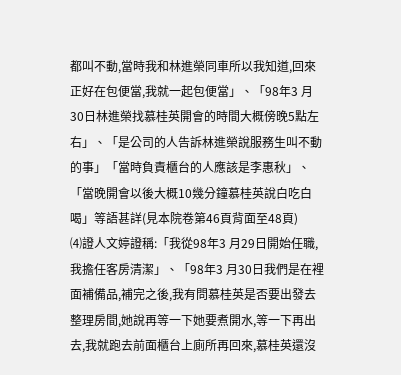都叫不動,當時我和林進榮同車所以我知道,回來正好在包便當,我就一起包便當」、「98年3 月30日林進榮找慕桂英開會的時間大概傍晚5點左右」、「是公司的人告訴林進榮說服務生叫不動的事」「當時負責櫃台的人應該是李惠秋」、「當晚開會以後大概10幾分鐘慕桂英說白吃白喝」等語甚詳(見本院卷第46頁背面至48頁)
⑷證人文婷證稱:「我從98年3 月29日開始任職,我擔任客房清潔」、「98年3 月30日我們是在裡面補備品,補完之後,我有問慕桂英是否要出發去整理房間,她說再等一下她要煮開水,等一下再出去,我就跑去前面櫃台上廁所再回來,慕桂英還沒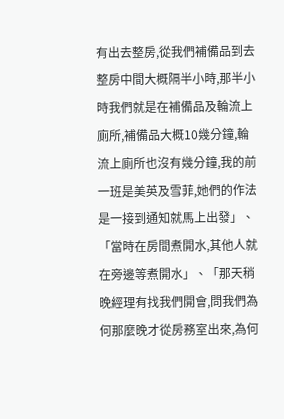有出去整房,從我們補備品到去整房中間大概隔半小時,那半小時我們就是在補備品及輪流上廁所,補備品大概10幾分鐘,輪流上廁所也沒有幾分鐘,我的前一班是美英及雪菲,她們的作法是一接到通知就馬上出發」、「當時在房間煮開水,其他人就在旁邊等煮開水」、「那天稍晚經理有找我們開會,問我們為何那麼晚才從房務室出來,為何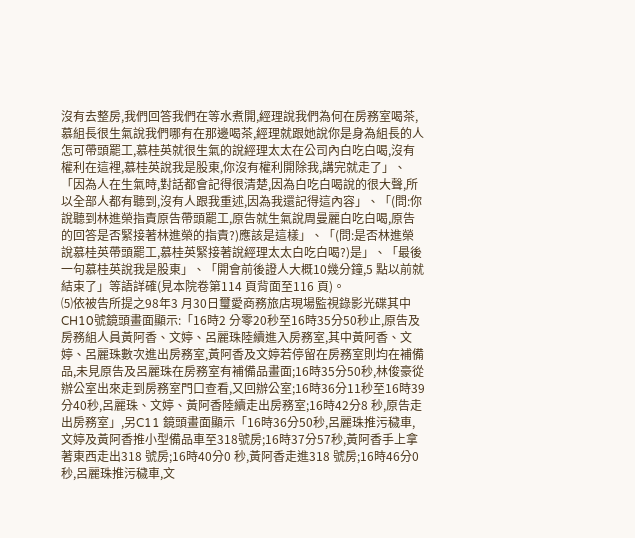沒有去整房,我們回答我們在等水煮開,經理說我們為何在房務室喝茶,慕組長很生氣說我們哪有在那邊喝茶,經理就跟她說你是身為組長的人怎可帶頭罷工,慕桂英就很生氣的說經理太太在公司內白吃白喝,沒有權利在這裡,慕桂英說我是股東,你沒有權利開除我,講完就走了」、「因為人在生氣時,對話都會記得很清楚,因為白吃白喝說的很大聲,所以全部人都有聽到,沒有人跟我重述,因為我還記得這內容」、「(問:你說聽到林進榮指責原告帶頭罷工,原告就生氣說周曼麗白吃白喝,原告的回答是否緊接著林進榮的指責?)應該是這樣」、「(問:是否林進榮說慕桂英帶頭罷工,慕桂英緊接著說經理太太白吃白喝?)是」、「最後一句慕桂英說我是股東」、「開會前後證人大概10幾分鐘,5 點以前就結束了」等語詳確(見本院卷第114 頁背面至116 頁)。
⑸依被告所提之98年3 月30日璽愛商務旅店現場監視錄影光碟其中CH10號鏡頭畫面顯示:「16時2 分零20秒至16時35分50秒止,原告及房務組人員黃阿香、文婷、呂麗珠陸續進入房務室,其中黃阿香、文婷、呂麗珠數次進出房務室,黃阿香及文婷若停留在房務室則均在補備品,未見原告及呂麗珠在房務室有補備品畫面;16時35分50秒,林俊豪從辦公室出來走到房務室門口查看,又回辦公室;16時36分11秒至16時39分40秒,呂麗珠、文婷、黃阿香陸續走出房務室;16時42分8 秒,原告走出房務室」,另C11 鏡頭畫面顯示「16時36分50秒,呂麗珠推污穢車,文婷及黃阿香推小型備品車至318號房;16時37分57秒,黃阿香手上拿著東西走出318 號房;16時40分0 秒,黃阿香走進318 號房;16時46分0 秒,呂麗珠推污穢車,文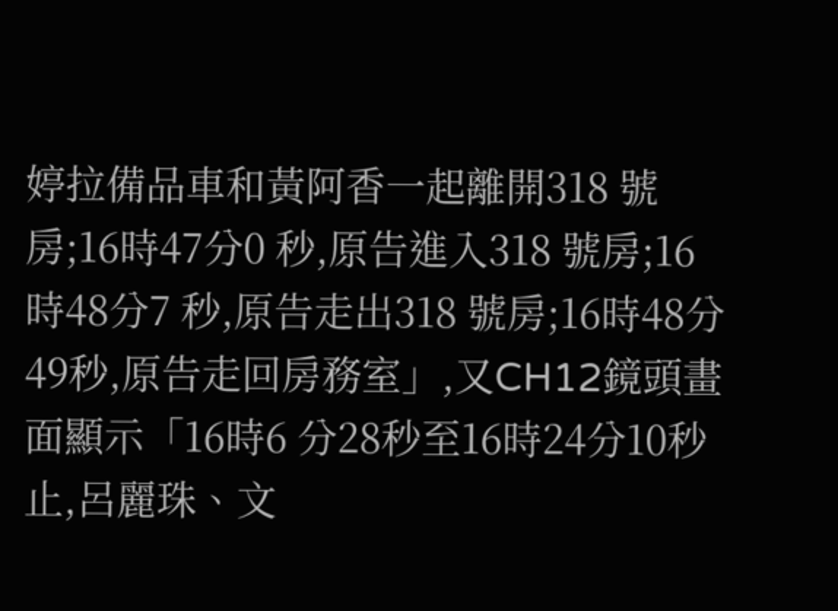婷拉備品車和黃阿香一起離開318 號房;16時47分0 秒,原告進入318 號房;16時48分7 秒,原告走出318 號房;16時48分49秒,原告走回房務室」,又CH12鏡頭畫面顯示「16時6 分28秒至16時24分10秒止,呂麗珠、文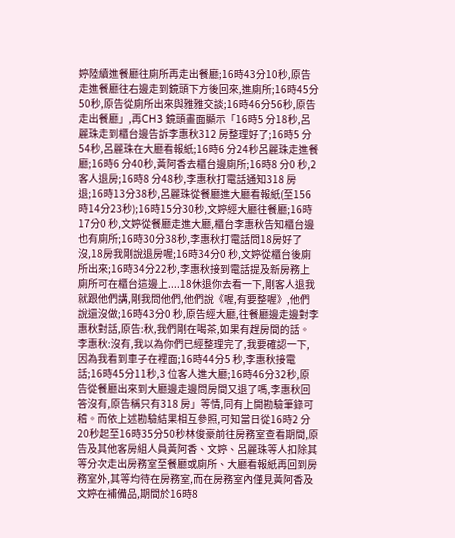婷陸續進餐廳往廁所再走出餐廳;16時43分10秒,原告走進餐廳往右邊走到鏡頭下方後回來,進廁所;16時45分50秒,原告從廁所出來與雅雅交談;16時46分56秒,原告走出餐廳」,再CH3 鏡頭畫面顯示「16時5 分18秒,呂麗珠走到櫃台邊告訴李惠秋312 房整理好了;16時5 分54秒,呂麗珠在大廳看報紙;16時6 分24秒呂麗珠走進餐廳;16時6 分40秒,黃阿香去櫃台邊廁所;16時8 分0 秒,2 客人退房;16時8 分48秒,李惠秋打電話通知318 房退;16時13分38秒,呂麗珠從餐廳進大廳看報紙(至156 時14分23秒);16時15分30秒,文婷經大廳往餐廳;16時17分0 秒,文婷從餐廳走進大廳,櫃台李惠秋告知櫃台邊也有廁所;16時30分38秒,李惠秋打電話問18房好了沒,18房我剛說退房喔;16時34分0 秒,文婷從櫃台後廁所出來;16時34分22秒,李惠秋接到電話提及新房務上廁所可在櫃台這邊上....18休退你去看一下,剛客人退我就跟他們講,剛我問他們,他們說《喔,有要整喔》,他們說還沒做;16時43分0 秒,原告經大廳,往餐廳邊走邊對李惠秋對話,原告:秋,我們剛在喝茶,如果有趕房間的話。李惠秋:沒有,我以為你們已經整理完了,我要確認一下,因為我看到車子在裡面;16時44分5 秒,李惠秋接電話;16時45分11秒,3 位客人進大廳;16時46分32秒,原告從餐廳出來到大廳邊走邊問房間又退了嗎,李惠秋回答沒有,原告稱只有318 房」等情,同有上開勘驗筆錄可稽。而依上述勘驗結果相互參照,可知當日從16時2 分20秒起至16時35分50秒林俊豪前往房務室查看期間,原告及其他客房組人員黃阿香、文婷、呂麗珠等人扣除其等分次走出房務室至餐廳或廁所、大廳看報紙再回到房務室外,其等均待在房務室,而在房務室內僅見黃阿香及文婷在補備品,期間於16時8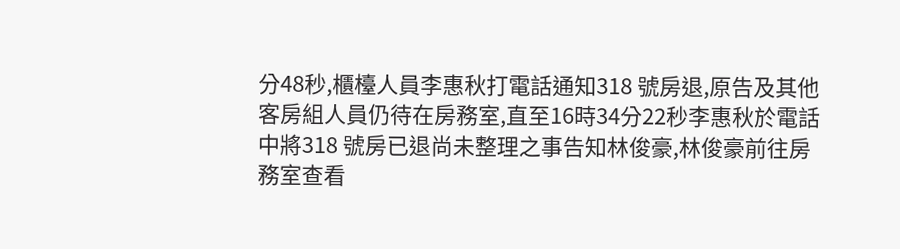分48秒,櫃檯人員李惠秋打電話通知318 號房退,原告及其他客房組人員仍待在房務室,直至16時34分22秒李惠秋於電話中將318 號房已退尚未整理之事告知林俊豪,林俊豪前往房務室查看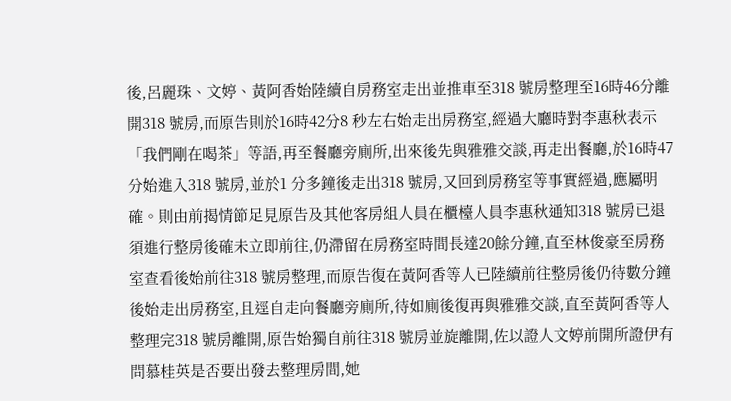後,呂麗珠、文婷、黃阿香始陸續自房務室走出並推車至318 號房整理至16時46分離開318 號房,而原告則於16時42分8 秒左右始走出房務室,經過大廳時對李惠秋表示「我們剛在喝茶」等語,再至餐廳旁廁所,出來後先與雅雅交談,再走出餐廳,於16時47分始進入318 號房,並於1 分多鐘後走出318 號房,又回到房務室等事實經過,應屬明確。則由前揭情節足見原告及其他客房組人員在櫃檯人員李惠秋通知318 號房已退須進行整房後確未立即前往,仍滯留在房務室時間長達20餘分鐘,直至林俊豪至房務室查看後始前往318 號房整理,而原告復在黃阿香等人已陸續前往整房後仍待數分鐘後始走出房務室,且逕自走向餐廳旁廁所,待如廁後復再與雅雅交談,直至黃阿香等人整理完318 號房離開,原告始獨自前往318 號房並旋離開,佐以證人文婷前開所證伊有問慕桂英是否要出發去整理房間,她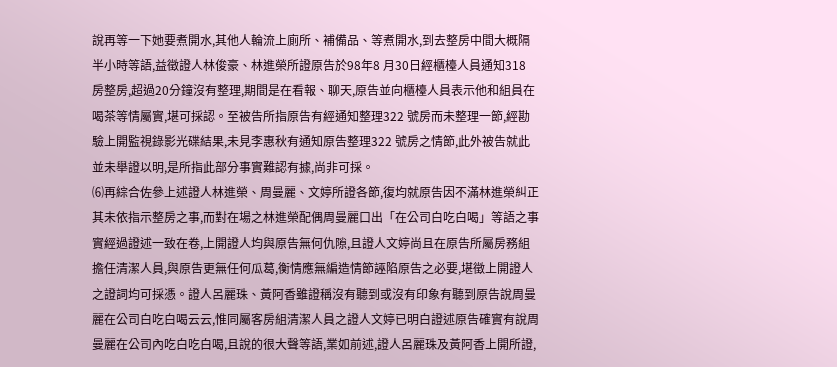說再等一下她要煮開水,其他人輪流上廁所、補備品、等煮開水,到去整房中間大概隔半小時等語,益徵證人林俊豪、林進榮所證原告於98年8 月30日經櫃檯人員通知318 房整房,超過20分鐘沒有整理,期間是在看報、聊天,原告並向櫃檯人員表示他和組員在喝茶等情屬實,堪可採認。至被告所指原告有經通知整理322 號房而未整理一節,經勘驗上開監視錄影光碟結果,未見李惠秋有通知原告整理322 號房之情節,此外被告就此並未舉證以明,是所指此部分事實難認有據,尚非可採。
⑹再綜合佐參上述證人林進榮、周曼麗、文婷所證各節,復均就原告因不滿林進榮糾正其未依指示整房之事,而對在場之林進榮配偶周曼麗口出「在公司白吃白喝」等語之事實經過證述一致在卷,上開證人均與原告無何仇隙,且證人文婷尚且在原告所屬房務組擔任清潔人員,與原告更無任何瓜葛,衡情應無編造情節誣陷原告之必要,堪徵上開證人之證詞均可採憑。證人呂麗珠、黃阿香雖證稱沒有聽到或沒有印象有聽到原告說周曼麗在公司白吃白喝云云,惟同屬客房組清潔人員之證人文婷已明白證述原告確實有說周曼麗在公司內吃白吃白喝,且說的很大聲等語,業如前述,證人呂麗珠及黃阿香上開所證,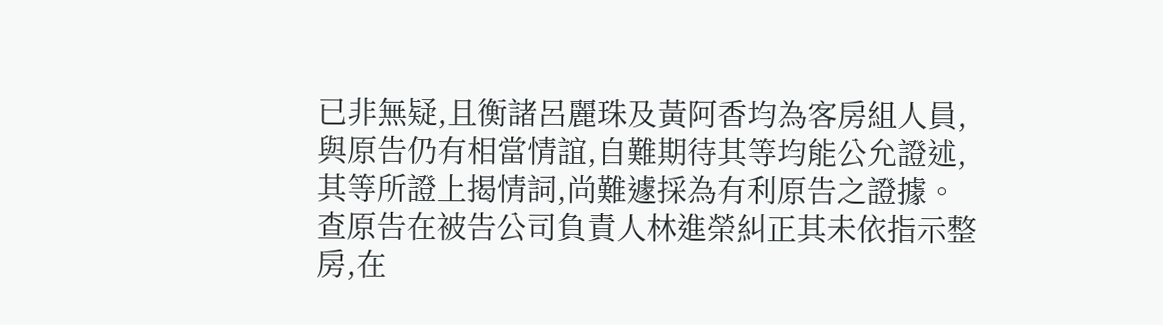已非無疑,且衡諸呂麗珠及黃阿香均為客房組人員,與原告仍有相當情誼,自難期待其等均能公允證述,其等所證上揭情詞,尚難遽採為有利原告之證據。查原告在被告公司負責人林進榮糾正其未依指示整房,在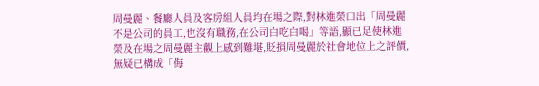周曼麗、餐廳人員及客房組人員均在場之際,對林進榮口出「周曼麗不是公司的員工,也沒有職務,在公司白吃白喝」等語,顯已足使林進榮及在場之周曼麗主觀上感到難堪,貶損周曼麗於社會地位上之評價,無疑已構成「侮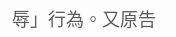辱」行為。又原告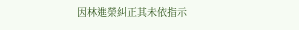因林進榮糾正其未依指示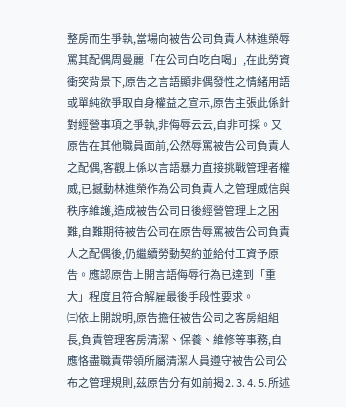整房而生爭執,當場向被告公司負責人林進榮辱罵其配偶周曼麗「在公司白吃白喝」,在此勞資衝突背景下,原告之言語顯非偶發性之情緒用語或單純欲爭取自身權益之宣示,原告主張此係針對經營事項之爭執,非侮辱云云,自非可採。又原告在其他職員面前,公然辱罵被告公司負責人之配偶,客觀上係以言語暴力直接挑戰管理者權威,已撼動林進榮作為公司負責人之管理威信與秩序維護,造成被告公司日後經營管理上之困難,自難期待被告公司在原告辱罵被告公司負責人之配偶後,仍繼續勞動契約並給付工資予原告。應認原告上開言語侮辱行為已達到「重大」程度且符合解雇最後手段性要求。
㈢依上開說明,原告擔任被告公司之客房組組長,負責管理客房清潔、保養、維修等事務,自應恪盡職責帶領所屬清潔人員遵守被告公司公布之管理規則,茲原告分有如前揭⒉⒊⒋⒌所述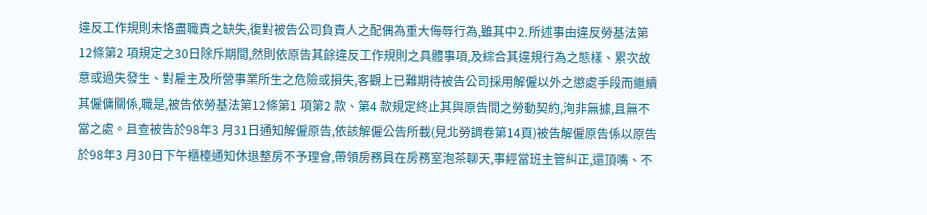違反工作規則未恪盡職責之缺失,復對被告公司負責人之配偶為重大侮辱行為,雖其中⒉所述事由違反勞基法第12條第2 項規定之30日除斥期間,然則依原告其餘違反工作規則之具體事項,及綜合其違規行為之態樣、累次故意或過失發生、對雇主及所營事業所生之危險或損失,客觀上已難期待被告公司採用解僱以外之懲處手段而繼續其僱傭關係,職是,被告依勞基法第12條第1 項第2 款、第4 款規定終止其與原告間之勞動契約,洵非無據,且無不當之處。且查被告於98年3 月31日通知解僱原告,依該解僱公告所載(見北勞調卷第14頁)被告解僱原告係以原告於98年3 月30日下午櫃檯通知休退整房不予理會,帶領房務員在房務室泡茶聊天,事經當班主管糾正,還頂嘴、不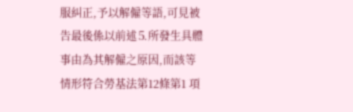服糾正,予以解僱等語,可見被告最後係以前述⒌所發生具體事由為其解僱之原因,而該等情形符合勞基法第12條第1 項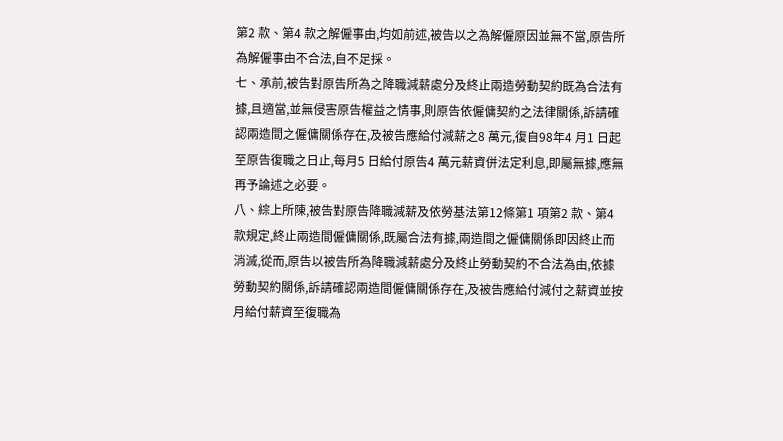第2 款、第4 款之解僱事由,均如前述,被告以之為解僱原因並無不當,原告所為解僱事由不合法,自不足採。
七、承前,被告對原告所為之降職減薪處分及終止兩造勞動契約既為合法有據,且適當,並無侵害原告權益之情事,則原告依僱傭契約之法律關係,訴請確認兩造間之僱傭關係存在,及被告應給付減薪之8 萬元,復自98年4 月1 日起至原告復職之日止,每月5 日給付原告4 萬元薪資併法定利息,即屬無據,應無再予論述之必要。
八、綜上所陳,被告對原告降職減薪及依勞基法第12條第1 項第2 款、第4 款規定,終止兩造間僱傭關係,既屬合法有據,兩造間之僱傭關係即因終止而消滅,從而,原告以被告所為降職減薪處分及終止勞動契約不合法為由,依據勞動契約關係,訴請確認兩造間僱傭關係存在,及被告應給付減付之薪資並按月給付薪資至復職為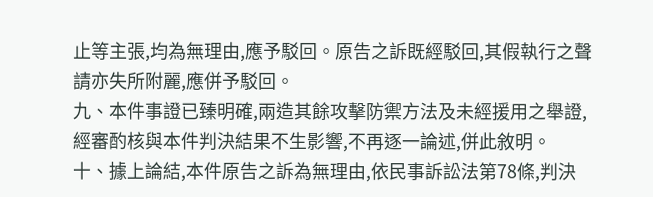止等主張,均為無理由,應予駁回。原告之訴既經駁回,其假執行之聲請亦失所附麗,應併予駁回。
九、本件事證已臻明確,兩造其餘攻擊防禦方法及未經援用之舉證,經審酌核與本件判決結果不生影響,不再逐一論述,併此敘明。
十、據上論結,本件原告之訴為無理由,依民事訴訟法第78條,判決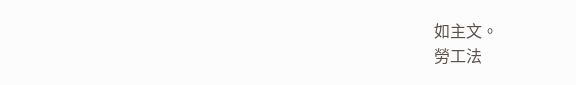如主文。
勞工法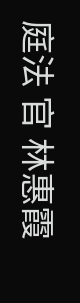庭法 官 林惠霞